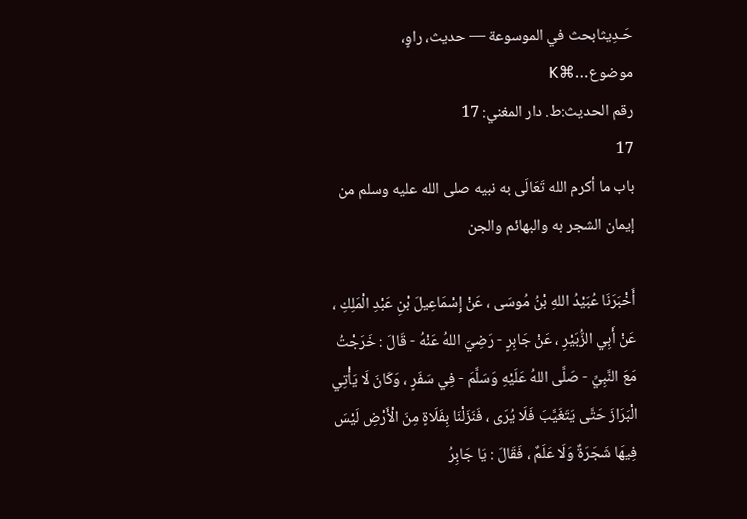حَـدِيثابحث في الموسوعة — حديث، راوٍ، موضوع…⌘K
رقم الحديث:ط. دار المغني: 17
17
باب ما أكرم الله تَعَالَى به نبيه صلى الله عليه وسلم من إيمان الشجر به والبهائم والجن

أَخْبَرَنَا عُبَيْدُ اللهِ بْنُ مُوسَى ، عَنْ إِسْمَاعِيلَ بْنِ عَبْدِ الْمَلِكِ ، عَنْ أَبِي الزُّبَيْرِ ، عَنْ جَابِرٍ - رَضِيَ اللهُ عَنْهُ - قَالَ : خَرَجْتُ مَعَ النَّبِيِّ - صَلَّى اللهُ عَلَيْهِ وَسَلَّمَ - فِي سَفَرٍ ، وَكَانَ لَا يَأْتِي الْبَرَازَ حَتَّى يَتَغَيَّبَ فَلَا يُرَى ، فَنَزَلْنَا بِفَلَاةٍ مِنَ الْأَرْضِ لَيْسَ فِيهَا شَجَرَةٌ وَلَا عَلَمٌ ، فَقَالَ : يَا جَابِرُ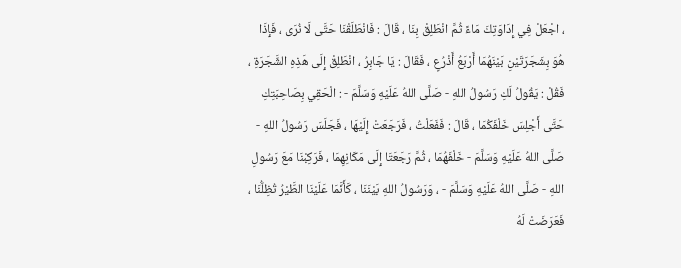، اجْعَلْ فِي إِدَاوَتِكَ مَاءً ثُمَّ انْطَلِقْ بِنَا ، قَالَ : فَانْطَلَقْنَا حَتَّى لَا نُرَى ، فَإِذَا هُوَ بِشَجَرَتَيْنِ بَيْنَهُمَا أَرْبَعُ أَذْرُعٍ ، فَقَالَ : يَا جَابِرُ ، انْطَلِقْ إِلَى هَذِهِ الشَّجَرَةِ ، فَقُلْ : يَقُولُ لَكِ رَسُولُ اللهِ - صَلَّى اللهُ عَلَيْهِ وَسَلَّمَ - : الْحَقِي بِصَاحِبَتِكِ حَتَّى أَجْلِسَ خَلْفَكُمَا ، قَالَ : فَفَعَلْتُ ، فَرَجَعَتْ إِلَيْهَا ، فَجَلَسَ رَسُولُ اللهِ - صَلَّى اللهُ عَلَيْهِ وَسَلَّمَ - خَلْفَهُمَا ، ثُمَّ رَجَعَتَا إِلَى مَكَانِهِمَا ، فَرَكِبْنَا مَعَ رَسُولِ اللهِ - صَلَّى اللهُ عَلَيْهِ وَسَلَّمَ - ، وَرَسُولُ اللهِ بَيْنَنَا ، كَأَنَّمَا عَلَيْنَا الطَّيْرُ تُظِلُّنَا ، فَعَرَضَتْ لَهُ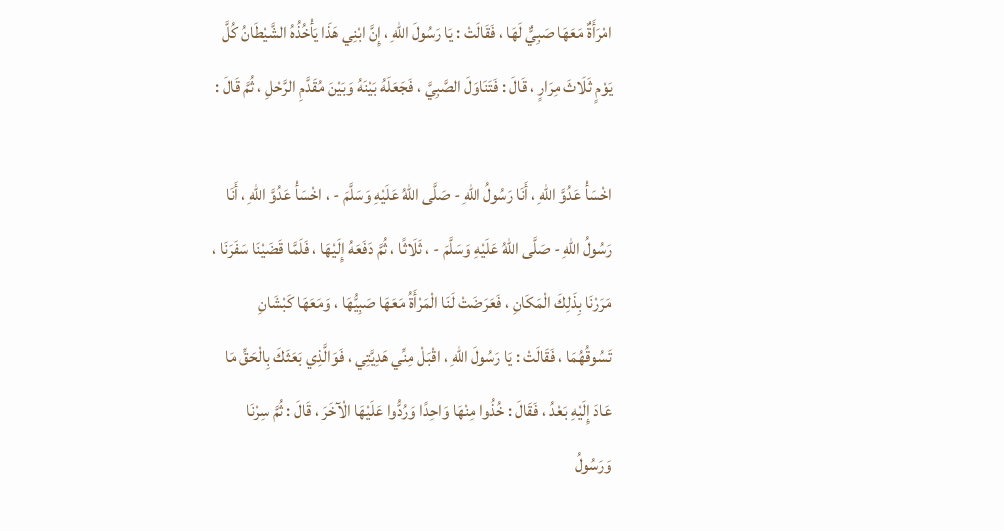امْرَأَةٌ مَعَهَا صَبِيٌّ لَهَا ، فَقَالَتْ : يَا رَسُولَ اللهِ ، إِنَّ ابْنِي هَذَا يَأْخُذُهُ الشَّيْطَانُ كُلَّ يَوْمٍ ثَلَاثَ مِرَارٍ ، قَالَ : فَتَنَاوَلَ الصَّبِيَّ ، فَجَعَلَهُ بَيْنَهُ وَبَيْنَ مُقَدَّمِ الرَّحْلِ ، ثُمَّ قَالَ :

اخْسَأْ عَدُوَّ اللهِ ، أَنَا رَسُولُ اللهِ - صَلَّى اللهُ عَلَيْهِ وَسَلَّمَ - ، اخْسَأْ عَدُوَّ اللهِ ، أَنَا رَسُولُ اللهِ - صَلَّى اللهُ عَلَيْهِ وَسَلَّمَ - ، ثَلَاثًا ، ثُمَّ دَفَعَهُ إِلَيْهَا ، فَلَمَّا قَضَيْنَا سَفَرَنَا ، مَرَرْنَا بِذَلِكَ الْمَكَانِ ، فَعَرَضَتْ لَنَا الْمَرْأَةُ مَعَهَا صَبِيُّهَا ، وَمَعَهَا كَبْشَانِ تَسُوقُهُمَا ، فَقَالَتْ : يَا رَسُولَ اللهِ ، اقْبَلْ مِنِّي هَدِيَّتِي ، فَوَالَّذِي بَعَثَكَ بِالْحَقِّ مَا عَادَ إِلَيْهِ بَعْدُ ، فَقَالَ : خُذُوا مِنْهَا وَاحِدًا وَرُدُّوا عَلَيْهَا الْآخَرَ ، قَالَ : ثُمَّ سِرْنَا وَرَسُولُ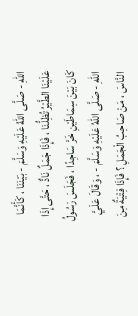اللهِ - صَلَّى اللهُ عَلَيْهِ وَسَلَّمَ - بَيْنَنَا ، كَأَنَّمَا عَلَيْنَا الطَّيْرُ تُظِلُّنَا ، فَإِذَا جَمَلٌ نَادٌّ ، حَتَّى إِذَا كَانَ بَيْنَ سِمَاطَيْنِ خَرَّ سَاجِدًا ، فَجَلَسَ رَسُولُ اللهِ - صَلَّى اللهُ عَلَيْهِ وَسَلَّمَ - ، وَقَالَ عَلَيَّ النَّاسَ ، مَنْ صَاحِبُ الْجَمَلِ ؟ فَإِذَا فِتْيَةٌ مِنَ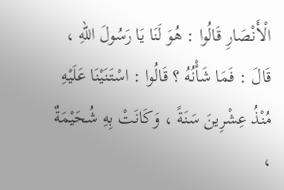الْأَنْصَارِ قَالُوا : هُوَ لَنَا يَا رَسُولَ اللهِ ، قَالَ : فَمَا شَأْنُهُ ؟ قَالُوا : اسْتَنَيْنَا عَلَيْهِ مُنْذُ عِشْرِينَ سَنَةً ، وَكَانَتْ بِهِ شُحَيْمَةٌ ،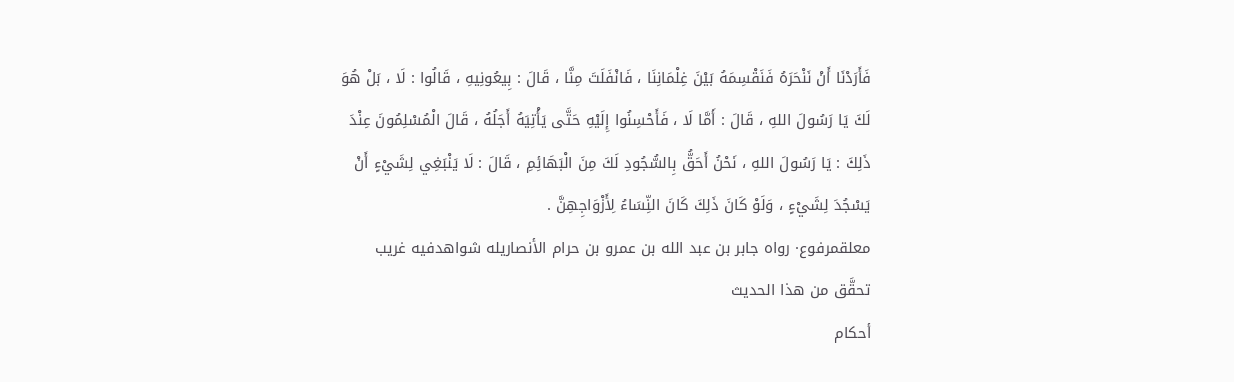فَأَرَدْنَا أَنْ نَنْحَرَهُ فَنَقْسِمَهُ بَيْنَ غِلْمَانِنَا ، فَانْفَلَتَ مِنَّا ، قَالَ : بِيعُونِيهِ ، قَالُوا : لَا ، بَلْ هُوَ لَكَ يَا رَسُولَ اللهِ ، قَالَ : أَمَّا لَا ، فَأَحْسِنُوا إِلَيْهِ حَتَّى يَأْتِيَهُ أَجَلُهُ ، قَالَ الْمُسْلِمُونَ عِنْدَ ذَلِكَ : يَا رَسُولَ اللهِ ، نَحْنُ أَحَقُّ بِالسُّجُودِ لَكَ مِنَ الْبَهَائِمِ ، قَالَ : لَا يَنْبَغِي لِشَيْءٍ أَنْ يَسْجُدَ لِشَيْءٍ ، وَلَوْ كَانَ ذَلِكَ كَانَ النِّسَاءُ لِأَزْوَاجِهِنَّ .
معلقمرفوع· رواه جابر بن عبد الله بن عمرو بن حرام الأنصاريله شواهدفيه غريب
تحقَّق من هذا الحديث
أحكام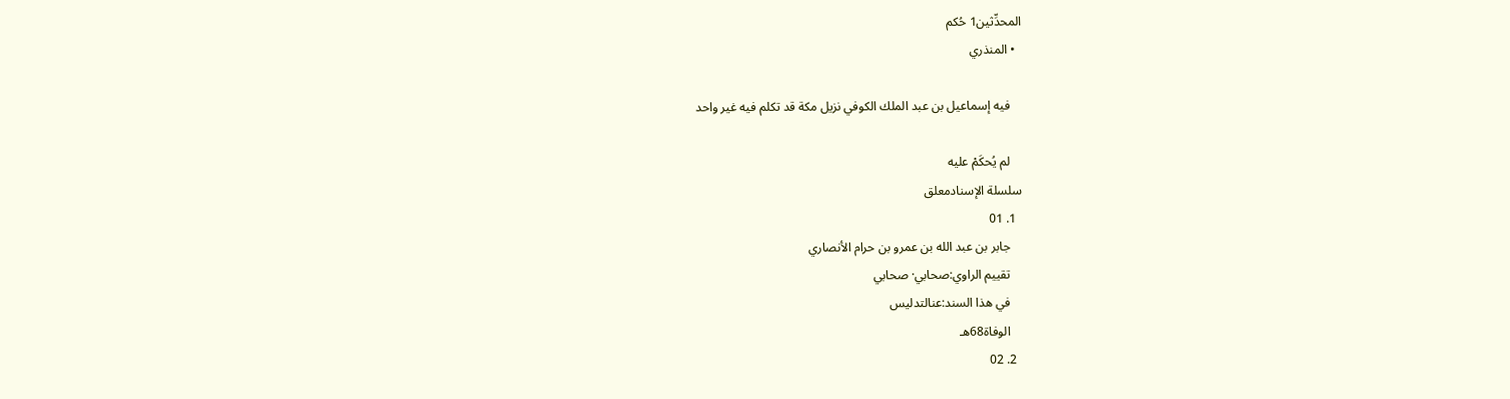المحدِّثين1 حُكم
  • المنذري

    فيه إسماعيل بن عبد الملك الكوفي نزيل مكة قد تكلم فيه غير واحد

    لم يُحكَمْ عليه
سلسلة الإسنادمعلق
  1. 01
    جابر بن عبد الله بن عمرو بن حرام الأنصاري
    تقييم الراوي:صحابي· صحابي
    في هذا السند:عنالتدليس
    الوفاة68هـ
  2. 02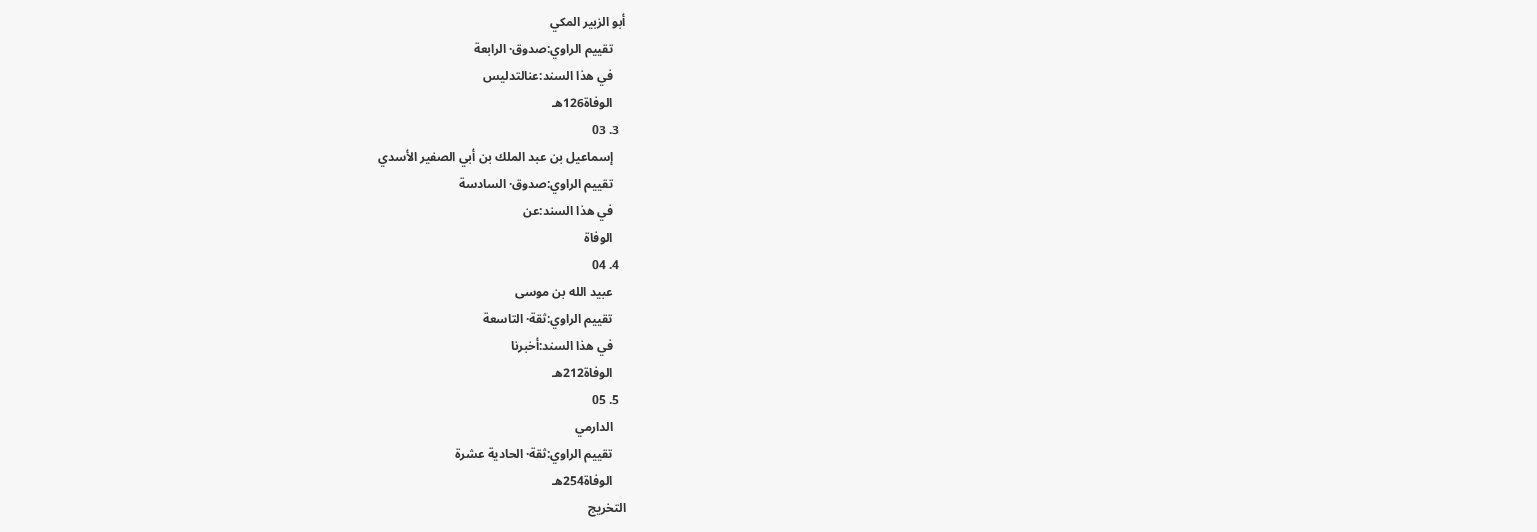أبو الزبير المكي
    تقييم الراوي:صدوق· الرابعة
    في هذا السند:عنالتدليس
    الوفاة126هـ
  3. 03
    إسماعيل بن عبد الملك بن أبي الصفير الأسدي
    تقييم الراوي:صدوق· السادسة
    في هذا السند:عن
    الوفاة
  4. 04
    عبيد الله بن موسى
    تقييم الراوي:ثقة· التاسعة
    في هذا السند:أخبرنا
    الوفاة212هـ
  5. 05
    الدارمي
    تقييم الراوي:ثقة· الحادية عشرة
    الوفاة254هـ
التخريج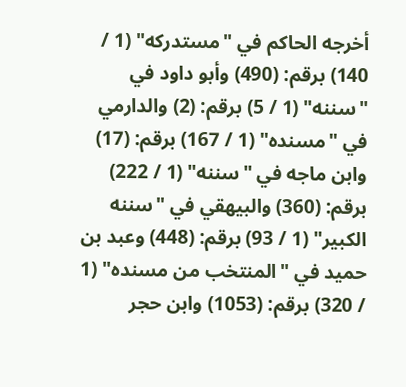أخرجه الحاكم في "مستدركه" (1 / 140) برقم: (490) وأبو داود في "سننه" (1 / 5) برقم: (2) والدارمي في "مسنده" (1 / 167) برقم: (17) وابن ماجه في "سننه" (1 / 222) برقم: (360) والبيهقي في "سننه الكبير" (1 / 93) برقم: (448) وعبد بن حميد في "المنتخب من مسنده" (1 / 320) برقم: (1053) وابن حجر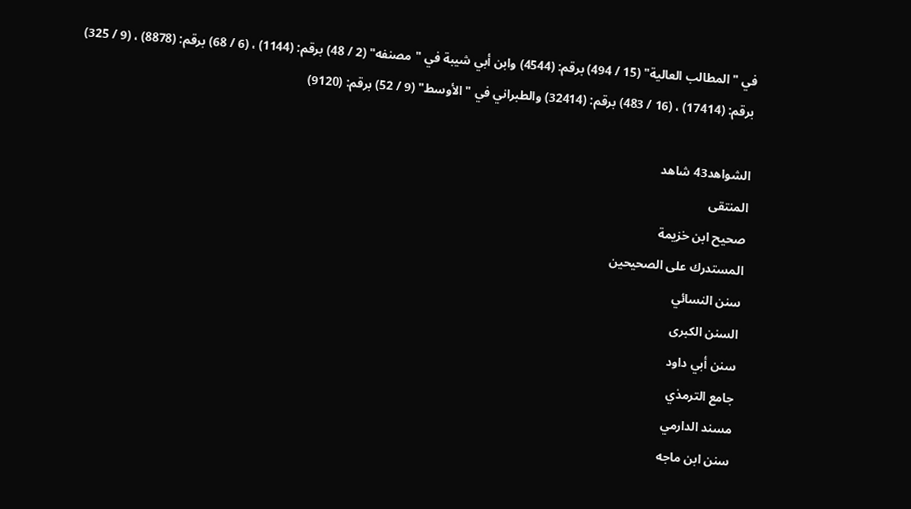في "المطالب العالية" (15 / 494) برقم: (4544) وابن أبي شيبة في "مصنفه" (2 / 48) برقم: (1144) ، (6 / 68) برقم: (8878) ، (9 / 325) برقم: (17414) ، (16 / 483) برقم: (32414) والطبراني في "الأوسط" (9 / 52) برقم: (9120)

الشواهد43 شاهد
المنتقى
صحيح ابن خزيمة
المستدرك على الصحيحين
سنن النسائي
السنن الكبرى
سنن أبي داود
جامع الترمذي
مسند الدارمي
سنن ابن ماجه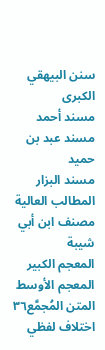سنن البيهقي الكبرى
مسند أحمد
مسند عبد بن حميد
مسند البزار
المطالب العالية
مصنف ابن أبي شيبة
المعجم الكبير
المعجم الأوسط
المتن المُجمَّع٣٦ اختلاف لفظي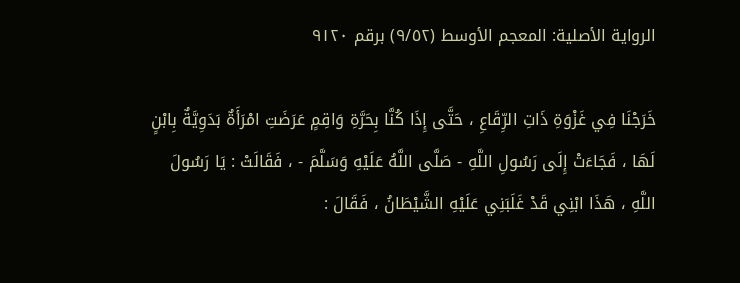الرواية الأصلية: المعجم الأوسط (٩/٥٢) برقم ٩١٢٠

خَرَجْنَا فِي غَزْوَةِ ذَاتِ الرِّقَاعِ ، حَتَّى إِذَا كُنَّا بِحَرَّةِ وَاقِمٍ عَرَضَتِ امْرَأَةٌ بَدَوِيَّةٌ بِابْنٍ لَهَا ، فَجَاءَتْ إِلَى رَسُولِ اللَّهِ - صَلَّى اللَّهُ عَلَيْهِ وَسَلَّمَ - ، فَقَالَتْ : يَا رَسُولَ اللَّهِ ، هَذَا ابْنِي قَدْ غَلَبَنِي عَلَيْهِ الشَّيْطَانُ ، فَقَالَ :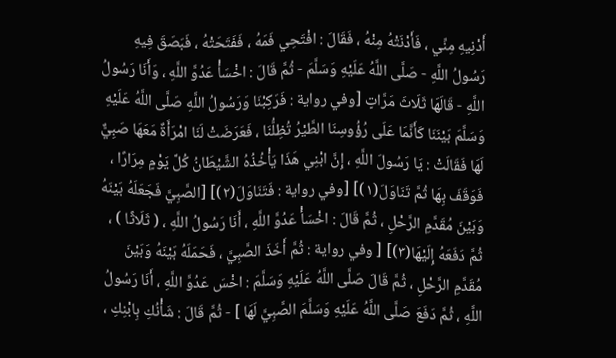أَدْنِيهِ مِنِّي ، فَأَدْنَتْهُ مِنْهُ ، فَقَالَ : افْتَحِي فَمَهُ ، فَفَتَحَتْهُ ، فَبَصَقَ فِيهِ رَسُولُ اللَّهِ - صَلَّى اللَّهُ عَلَيْهِ وَسَلَّمَ - ثُمَّ قَالَ : اخْسَأْ عَدُوَّ اللَّهِ ، وَأَنَا رَسُولُ اللَّهِ - قَالَهَا ثَلَاثَ مَرَّاتٍ [وفي رواية : فَرَكِبْنَا وَرَسُولُ اللَّهِ صَلَّى اللَّهُ عَلَيْهِ وَسَلَّمَ بَيْنَنَا كَأَنَّمَا عَلَى رُؤُوسِنَا الطَّيْرُ تُظِلُّنَا ، فَعَرَضَتْ لَنَا امْرَأَةٌ مَعَهَا صَبِيٌّ لَهَا فَقَالَتْ : يَا رَسُولَ اللَّهِ ، إِنَّ ابْنِي هَذَا يَأْخُذُهُ الشَّيْطَانُ كُلَّ يَوْمٍ مِرَارًا ، فَوَقَفَ بِهَا ثُمَّ تَنَاوَلَ(١)] [وفي رواية : فَتَنَاوَلَ(٢)] [الصَّبِيَّ فَجَعَلَهُ بَيْنَهُ وَبَيْنَ مُقَدَّمِ الرَّحْلِ ، ثُمَّ قَالَ : اخْسَأْ عَدُوَّ اللَّهِ ، أَنَا رَسُولُ اللَّهِ ، ( ثَلَاثًا ) ، ثُمَّ دَفَعَهُ إِلَيْهَا(٣)] [ وفي رواية : ثُمَّ أَخَذَ الصَّبِيَّ ، فَحَمَلَهُ بَيْنَهُ وَبَيْنَ مُقَدَّمِ الرَّحْلِ ، ثُمَّ قَالَ صَلَّى اللَّهُ عَلَيْهِ وَسَلَّمَ : اخْسَ عَدُوَّ اللَّهِ ، أَنَا رَسُولُ اللَّهِ ، ثُمَّ دَفَعَ صَلَّى اللَّهُ عَلَيْهِ وَسَلَّمَ الصَّبِيَّ لَهَا ] - ثُمَّ قَالَ : شَأْنُكِ بِابْنِكِ ،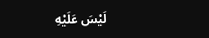لَيْسَ عَلَيْهِ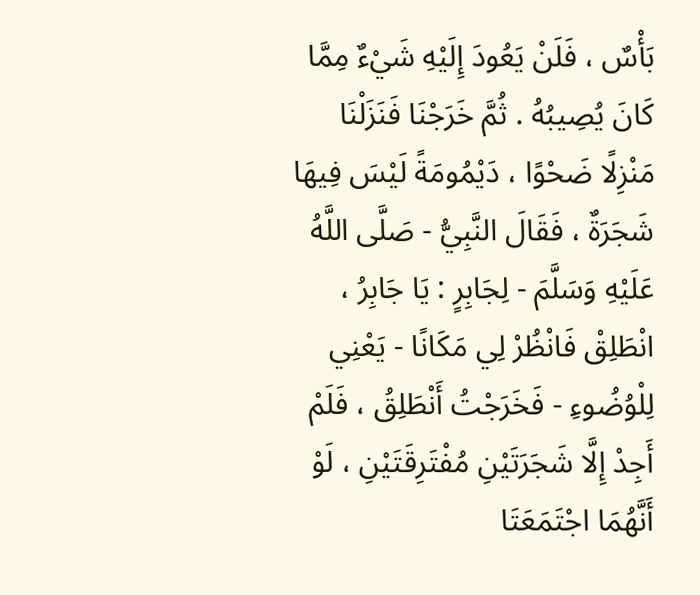بَأْسٌ ، فَلَنْ يَعُودَ إِلَيْهِ شَيْءٌ مِمَّا كَانَ يُصِيبُهُ . ثُمَّ خَرَجْنَا فَنَزَلْنَا مَنْزِلًا ضَحْوًا ، دَيْمُومَةً لَيْسَ فِيهَا شَجَرَةٌ ، فَقَالَ النَّبِيُّ - صَلَّى اللَّهُ عَلَيْهِ وَسَلَّمَ - لِجَابِرٍ : يَا جَابِرُ ، انْطَلِقْ فَانْظُرْ لِي مَكَانًا - يَعْنِي لِلْوُضُوءِ - فَخَرَجْتُ أَنْطَلِقُ ، فَلَمْ أَجِدْ إِلَّا شَجَرَتَيْنِ مُفْتَرِقَتَيْنِ ، لَوْ أَنَّهُمَا اجْتَمَعَتَا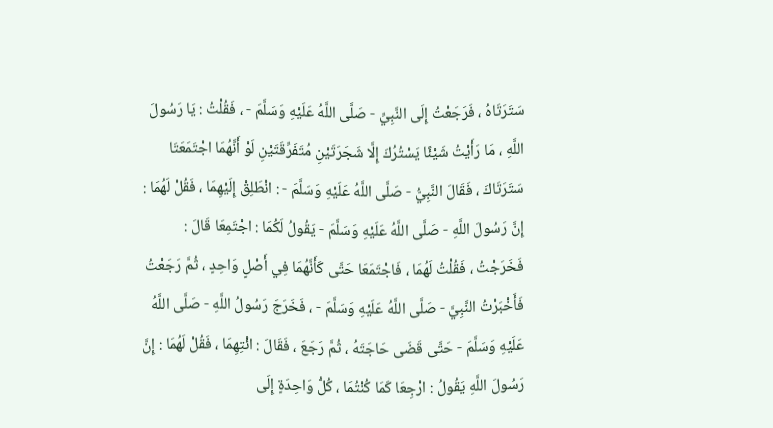سَتَرَتَاهُ ، فَرَجَعْتُ إِلَى النَّبِيِّ - صَلَّى اللَّهُ عَلَيْهِ وَسَلَّمَ - ، فَقُلْتُ : يَا رَسُولَ اللَّهِ ، مَا رَأَيْتُ شَيْئًا يَسْتُرُكَ إِلَّا شَجَرَتَيْنِ مُتَفَرِّقَتَيْنِ لَوْ أَنَّهُمَا اجْتَمَعَتَا سَتَرَتَاكَ ، فَقَالَ النَّبِيُّ - صَلَّى اللَّهُ عَلَيْهِ وَسَلَّمَ - : انْطَلِقْ إِلَيْهِمَا ، فَقُلْ لَهُمَا : إِنَّ رَسُولَ اللَّهِ - صَلَّى اللَّهُ عَلَيْهِ وَسَلَّمَ - يَقُولُ لَكُمَا : اجْتَمِعَا قَالَ : فَخَرَجْتُ ، فَقُلْتُ لَهُمَا ، فَاجْتَمَعَا حَتَّى كَأَنَّهُمَا فِي أَصْلٍ وَاحِدٍ ، ثُمَّ رَجَعْتُ فَأَخْبَرْتُ النَّبِيَّ - صَلَّى اللَّهُ عَلَيْهِ وَسَلَّمَ - ، فَخَرَجَ رَسُولُ اللَّهِ - صَلَّى اللَّهُ عَلَيْهِ وَسَلَّمَ - حَتَّى قَضَى حَاجَتَهُ ، ثُمَّ رَجَعَ ، فَقَالَ : ائْتِهِمَا ، فَقُلْ لَهُمَا : إِنَّ رَسُولَ اللَّهِ يَقُولُ : ارْجِعَا كَمَا كُنْتُمَا ، كُلُّ وَاحِدَةٍ إِلَى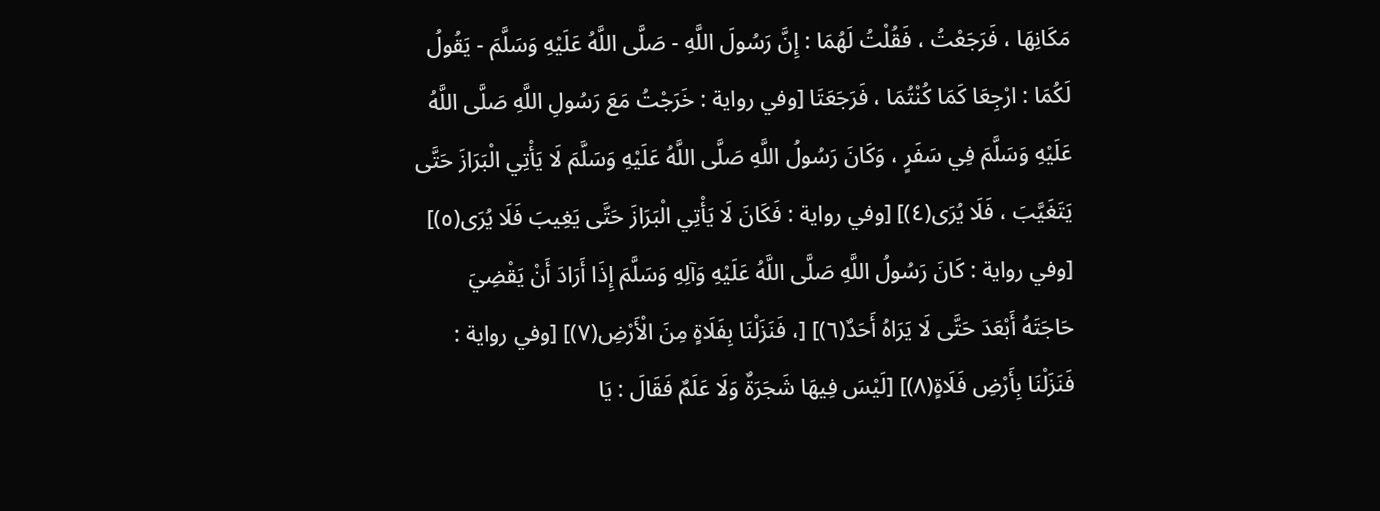مَكَانِهَا ، فَرَجَعْتُ ، فَقُلْتُ لَهُمَا : إِنَّ رَسُولَ اللَّهِ - صَلَّى اللَّهُ عَلَيْهِ وَسَلَّمَ - يَقُولُ لَكُمَا : ارْجِعَا كَمَا كُنْتُمَا ، فَرَجَعَتَا [وفي رواية : خَرَجْتُ مَعَ رَسُولِ اللَّهِ صَلَّى اللَّهُ عَلَيْهِ وَسَلَّمَ فِي سَفَرٍ ، وَكَانَ رَسُولُ اللَّهِ صَلَّى اللَّهُ عَلَيْهِ وَسَلَّمَ لَا يَأْتِي الْبَرَازَ حَتَّى يَتَغَيَّبَ ، فَلَا يُرَى(٤)] [وفي رواية : فَكَانَ لَا يَأْتِي الْبَرَازَ حَتَّى يَغِيبَ فَلَا يُرَى(٥)] [وفي رواية : كَانَ رَسُولُ اللَّهِ صَلَّى اللَّهُ عَلَيْهِ وَآلِهِ وَسَلَّمَ إِذَا أَرَادَ أَنْ يَقْضِيَ حَاجَتَهُ أَبْعَدَ حَتَّى لَا يَرَاهُ أَحَدٌ(٦)] [، فَنَزَلْنَا بِفَلَاةٍ مِنَ الْأَرْضِ(٧)] [وفي رواية : فَنَزَلْنَا بِأَرْضِ فَلَاةٍ(٨)] [لَيْسَ فِيهَا شَجَرَةٌ وَلَا عَلَمٌ فَقَالَ : يَا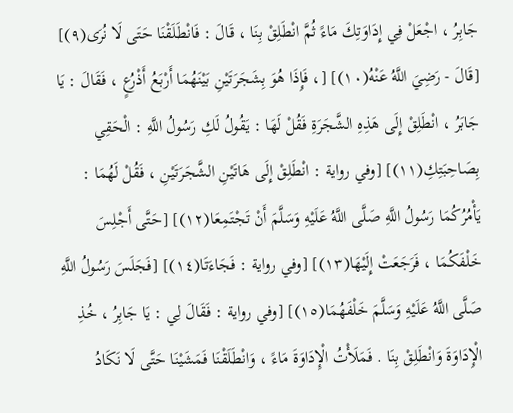جَابِرُ ، اجْعَلْ فِي إِدَاوَتِكَ مَاءً ثُمَّ انْطَلِقْ بِنَا ، قَالَ : فَانْطَلَقْنَا حَتَى لَا نُرَى(٩)] [قَالَ - رَضِيَ اللَّهُ عَنْهُ(١٠)] [، فَإِذَا هُوَ بِشَجَرَتَيْنِ بَيْنَهُمَا أَرْبَعُ أَذْرُعٍ ، فَقَالَ : يَا جَابَرُ ، انْطَلِقْ إِلَى هَذِهِ الشَّجَرَةِ فَقُلْ لَهَا : يَقُولُ لَكِ رَسُولُ اللَّهِ : الْحَقِي بِصَاحِبَتِكِ(١١)] [وفي رواية : انْطَلِقْ إِلَى هَاتَيْنِ الشَّجَرَتَيْنِ ، فَقُلْ لَهُمَا : يَأْمُرُكُمَا رَسُولُ اللَّهِ صَلَّى اللَّهُ عَلَيْهِ وَسَلَّمَ أَنْ تَجْتَمِعَا(١٢)] [حَتَّى أَجْلِسَ خَلْفَكُمَا ، فَرَجَعَتْ إِلَيْهَا(١٣)] [وفي رواية : فَجَاءَتَا(١٤)] [فَجَلَسَ رَسُولُ اللَّهِ صَلَّى اللَّهُ عَلَيْهِ وَسَلَّمَ خَلْفَهُمَا(١٥)] [وفي رواية : فَقَالَ لِي : يَا جَابِرُ ، خُذِ الْإِدَاوَةَ وَانْطَلِقْ بِنَا . فَمَلَأْتُ الْإِدَاوَةَ مَاءً ، وَانْطَلَقْنَا فَمَشَيْنَا حَتَّى لَا نَكَادُ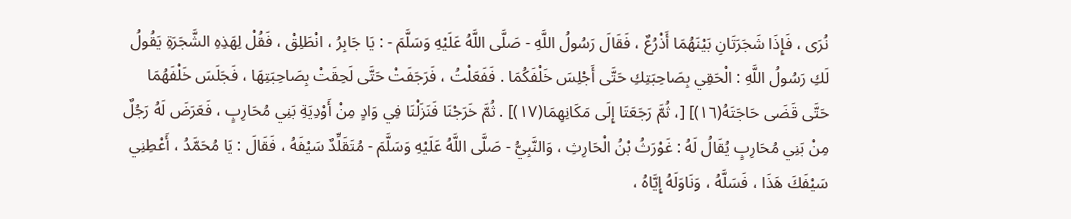نُرَى ، فَإِذَا شَجَرَتَانِ بَيْنَهُمَا أَذْرُعٌ ، فَقَالَ رَسُولُ اللَّهِ - صَلَّى اللَّهُ عَلَيْهِ وَسَلَّمَ - : يَا جَابِرُ ، انْطَلِقْ ، فَقُلْ لِهَذِهِ الشَّجَرَةِ يَقُولُ لَكِ رَسُولُ اللَّهِ : الْحَقِي بِصَاحِبَتِكِ حَتَّى أَجْلِسَ خَلْفَكُمَا . فَفَعَلْتُ ، فَرَجَفَتْ حَتَّى لَحِقَتْ بِصَاحِبَتِهَا ، فَجَلَسَ خَلْفَهُمَا حَتَّى قَضَى حَاجَتَهُ(١٦)] [، ثُمَّ رَجَعَتَا إِلَى مَكَانِهِمَا(١٧)] . ثُمَّ خَرَجْنَا فَنَزَلْنَا فِي وَادٍ مِنْ أَوْدِيَةِ بَنِي مُحَارِبٍ ، فَعَرَضَ لَهُ رَجُلٌ مِنْ بَنِي مُحَارِبٍ يُقَالُ لَهُ : غَوْرَثُ بْنُ الْحَارِثِ ، وَالنَّبِيُّ - صَلَّى اللَّهُ عَلَيْهِ وَسَلَّمَ - مُتَقَلِّدٌ سَيْفَهُ ، فَقَالَ : يَا مُحَمَّدُ ، أَعْطِنِي سَيْفَكَ هَذَا ، فَسَلَّهُ ، وَنَاوَلَهُ إِيَّاهُ ،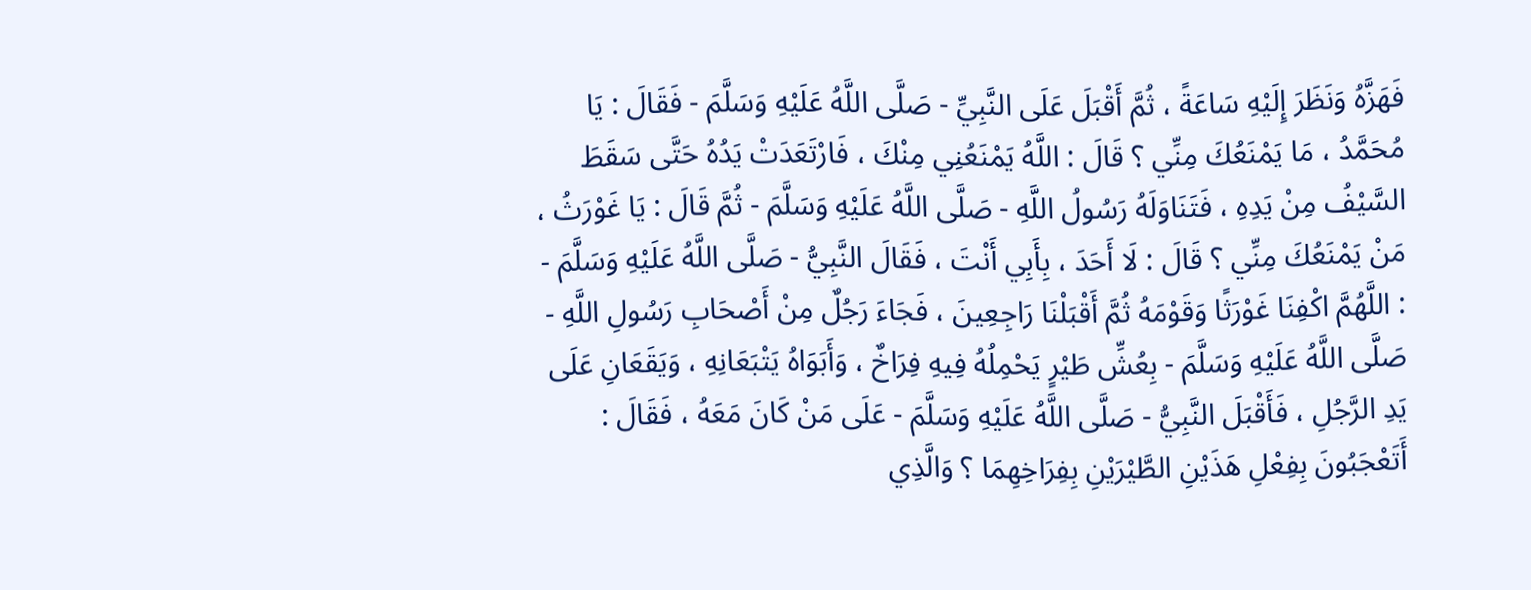فَهَزَّهُ وَنَظَرَ إِلَيْهِ سَاعَةً ، ثُمَّ أَقْبَلَ عَلَى النَّبِيِّ - صَلَّى اللَّهُ عَلَيْهِ وَسَلَّمَ - فَقَالَ : يَا مُحَمَّدُ ، مَا يَمْنَعُكَ مِنِّي ؟ قَالَ : اللَّهُ يَمْنَعُنِي مِنْكَ ، فَارْتَعَدَتْ يَدُهُ حَتَّى سَقَطَ السَّيْفُ مِنْ يَدِهِ ، فَتَنَاوَلَهُ رَسُولُ اللَّهِ - صَلَّى اللَّهُ عَلَيْهِ وَسَلَّمَ - ثُمَّ قَالَ : يَا غَوْرَثُ ، مَنْ يَمْنَعُكَ مِنِّي ؟ قَالَ : لَا أَحَدَ ، بِأَبِي أَنْتَ ، فَقَالَ النَّبِيُّ - صَلَّى اللَّهُ عَلَيْهِ وَسَلَّمَ - : اللَّهُمَّ اكْفِنَا غَوْرَثًا وَقَوْمَهُ ثُمَّ أَقْبَلْنَا رَاجِعِينَ ، فَجَاءَ رَجُلٌ مِنْ أَصْحَابِ رَسُولِ اللَّهِ - صَلَّى اللَّهُ عَلَيْهِ وَسَلَّمَ - بِعُشِّ طَيْرٍ يَحْمِلُهُ فِيهِ فِرَاخٌ ، وَأَبَوَاهُ يَتْبَعَانِهِ ، وَيَقَعَانِ عَلَى يَدِ الرَّجُلِ ، فَأَقْبَلَ النَّبِيُّ - صَلَّى اللَّهُ عَلَيْهِ وَسَلَّمَ - عَلَى مَنْ كَانَ مَعَهُ ، فَقَالَ : أَتَعْجَبُونَ بِفِعْلِ هَذَيْنِ الطَّيْرَيْنِ بِفِرَاخِهِمَا ؟ وَالَّذِي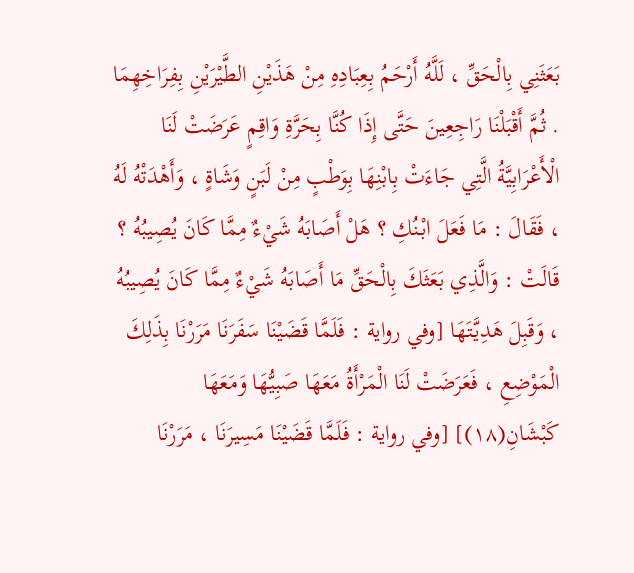بَعَثَنِي بِالْحَقِّ ، لَلَّهُ أَرْحَمُ بِعِبَادِهِ مِنْ هَذَيْنِ الطَّيْرَيْنِ بِفِرَاخِهِمَا . ثُمَّ أَقْبَلْنَا رَاجِعِينَ حَتَّى إِذَا كُنَّا بِحَرَّةِ وَاقِمٍ عَرَضَتْ لَنَا الْأَعْرَابِيَّةُ الَّتِي جَاءَتْ بِابْنِهَا بِوَطْبٍ مِنْ لَبَنٍ وَشَاةٍ ، وَأَهْدَتْهُ لَهُ ، فَقَالَ : مَا فَعَلَ ابْنُكِ ؟ هَلْ أَصَابَهُ شَيْءٌ مِمَّا كَانَ يُصِيبُهُ ؟ قَالَتْ : وَالَّذِي بَعَثَكَ بِالْحَقِّ مَا أَصَابَهُ شَيْءٌ مِمَّا كَانَ يُصِيبُهُ ، وَقَبِلَ هَدِيَّتَهَا [وفي رواية : فَلَمَّا قَضَيْنَا سَفَرَنَا مَرَرْنَا بِذَلِكَ الْمَوْضِعِ ، فَعَرَضَتْ لَنَا الْمَرْأَةُ مَعَهَا صَبِيُّهَا وَمَعَهَا كَبْشَانِ(١٨)] [وفي رواية : فَلَمَّا قَضَيْنَا مَسِيرَنَا ، مَرَرْنَا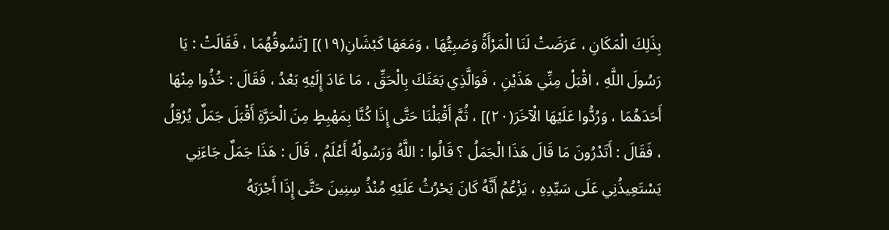بِذَلِكَ الْمَكَانِ ، عَرَضَتْ لَنَا الْمَرْأَةُ وَصَبِيُّهَا ، وَمَعَهَا كَبْشَانِ(١٩)] [تَسُوقُهُمَا ، فَقَالَتْ : يَا رَسُولَ اللَّهِ ، اقْبَلْ مِنِّي هَذَيْنِ ، فَوَالَّذِي بَعَثَكَ بِالْحَقِّ ، مَا عَادَ إِلَيْهِ بَعْدُ ، فَقَالَ : خُذُوا مِنْهَا أَحَدَهُمَا ، وَرُدُّوا عَلَيْهَا الْآخَرَ(٢٠)] ، ثُمَّ أَقْبَلْنَا حَتَّى إِذَا كُنَّا بِمَهْبِطٍ مِنَ الْحَرَّةِ أَقْبَلَ جَمَلٌ يُرْقِلُ ، فَقَالَ : أَتَدْرُونَ مَا قَالَ هَذَا الْجَمَلُ ؟ قَالُوا : اللَّهُ وَرَسُولُهُ أَعْلَمُ ، قَالَ : هَذَا جَمَلٌ جَاءَنِي يَسْتَعِيذُنِي عَلَى سَيِّدِهِ ، يَزْعُمُ أَنَّهُ كَانَ يَحْرُثُ عَلَيْهِ مُنْذُ سِنِينَ حَتَّى إِذَا أَجْرَبَهُ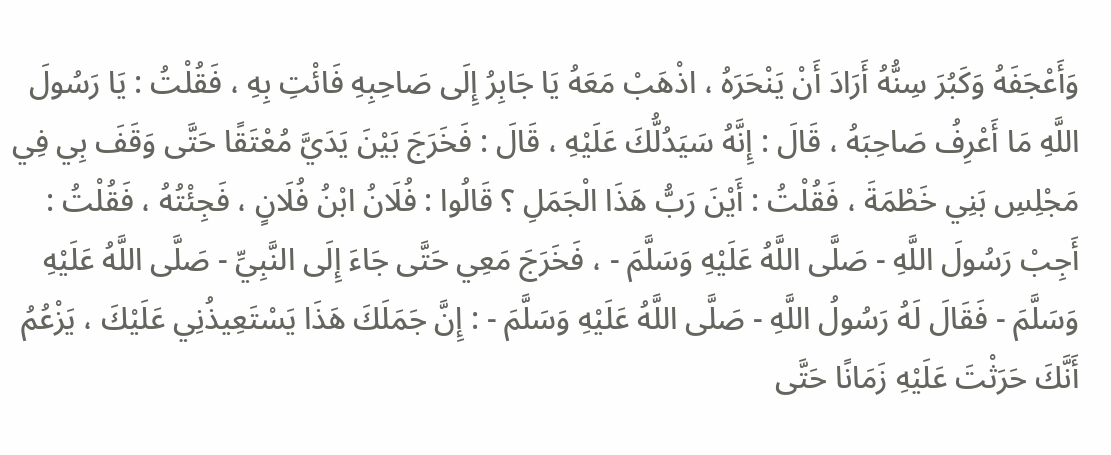وَأَعْجَفَهُ وَكَبُرَ سِنُّهُ أَرَادَ أَنْ يَنْحَرَهُ ، اذْهَبْ مَعَهُ يَا جَابِرُ إِلَى صَاحِبِهِ فَائْتِ بِهِ ، فَقُلْتُ : يَا رَسُولَ اللَّهِ مَا أَعْرِفُ صَاحِبَهُ ، قَالَ : إِنَّهُ سَيَدُلُّكَ عَلَيْهِ ، قَالَ : فَخَرَجَ بَيْنَ يَدَيَّ مُعْتَقًا حَتَّى وَقَفَ بِي فِي مَجْلِسِ بَنِي خَطْمَةَ ، فَقُلْتُ : أَيْنَ رَبُّ هَذَا الْجَمَلِ ؟ قَالُوا : فُلَانُ ابْنُ فُلَانٍ ، فَجِئْتُهُ ، فَقُلْتُ : أَجِبْ رَسُولَ اللَّهِ - صَلَّى اللَّهُ عَلَيْهِ وَسَلَّمَ - ، فَخَرَجَ مَعِي حَتَّى جَاءَ إِلَى النَّبِيِّ - صَلَّى اللَّهُ عَلَيْهِ وَسَلَّمَ - فَقَالَ لَهُ رَسُولُ اللَّهِ - صَلَّى اللَّهُ عَلَيْهِ وَسَلَّمَ - : إِنَّ جَمَلَكَ هَذَا يَسْتَعِيذُنِي عَلَيْكَ ، يَزْعُمُ أَنَّكَ حَرَثْتَ عَلَيْهِ زَمَانًا حَتَّى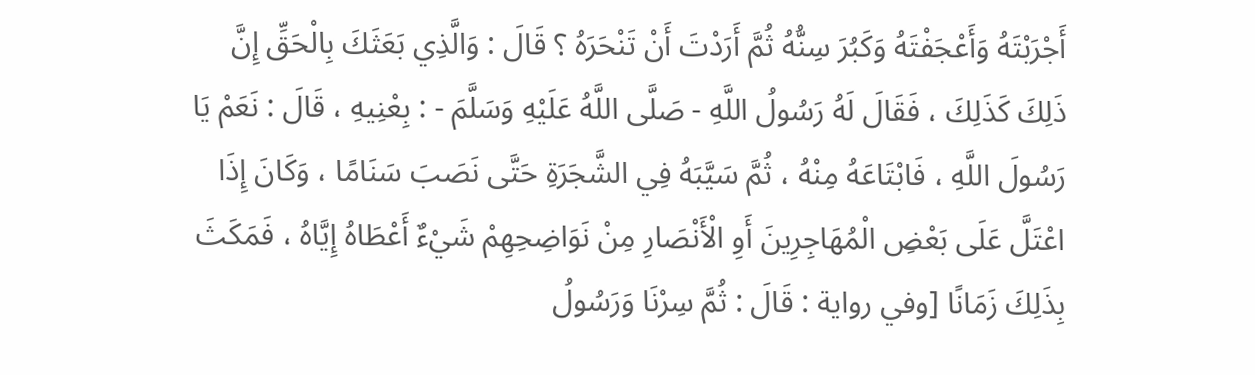أَجْرَبْتَهُ وَأَعْجَفْتَهُ وَكَبُرَ سِنُّهُ ثُمَّ أَرَدْتَ أَنْ تَنْحَرَهُ ؟ قَالَ : وَالَّذِي بَعَثَكَ بِالْحَقِّ إِنَّ ذَلِكَ كَذَلِكَ ، فَقَالَ لَهُ رَسُولُ اللَّهِ - صَلَّى اللَّهُ عَلَيْهِ وَسَلَّمَ - : بِعْنِيهِ ، قَالَ : نَعَمْ يَا رَسُولَ اللَّهِ ، فَابْتَاعَهُ مِنْهُ ، ثُمَّ سَيَّبَهُ فِي الشَّجَرَةِ حَتَّى نَصَبَ سَنَامًا ، وَكَانَ إِذَا اعْتَلَّ عَلَى بَعْضِ الْمُهَاجِرِينَ أَوِ الْأَنْصَارِ مِنْ نَوَاضِحِهِمْ شَيْءٌ أَعْطَاهُ إِيَّاهُ ، فَمَكَثَ بِذَلِكَ زَمَانًا [وفي رواية : قَالَ : ثُمَّ سِرْنَا وَرَسُولُ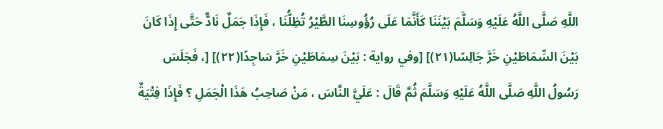اللَّهِ صَلَّى اللَّهُ عَلَيْهِ وَسَلَّمَ بَيْنَنَا كَأَنَّمَا عَلَى رُؤُوسِنَا الطَّيْرُ تُظِلُّنَا ، فَإِذَا جَمَلٌ نَادٌّ حَتَّى إِذَا كَانَ بَيْنَ السِّمَاطَيْنِ خَرَّ جَالِسًا(٢١)] [وفي رواية : بَيْنَ سِمَاطَيْنِ خَرَّ سَاجِدًا(٢٢)] [، فَجَلَسَ رَسُولُ اللَّهِ صَلَّى اللَّهُ عَلَيْهِ وَسَلَّمَ ثُمَّ قَالَ : عَلَيَّ النَّاسَ ، مَنْ صَاحِبُ هَذَا الْجَمَلِ ؟ فَإِذَا فِتْيَةٌ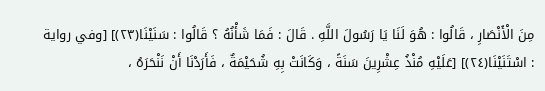مِنَ الْأَنْصَارِ ، قَالُوا : هُوَ لَنَا يَا رَسُولَ اللَّهِ . قَالَ : فَمَا شَأْنُهُ ؟ قَالُوا : سَنَيْنَا(٢٣)] [وفي رواية : اسْتَنَيْنَا(٢٤)] [عَلَيْهِ مُنْذُ عِشْرِينَ سَنَةً ، وَكَانَتْ بِهِ شُحَيْمَةٌ ، فَأَرَدْنَا أَنْ نَنْحَرَهُ ،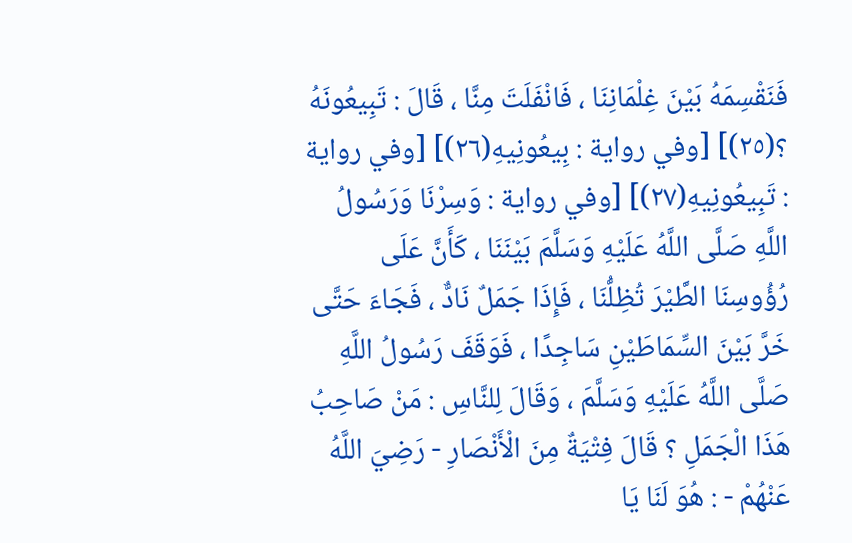فَنَقْسِمَهُ بَيْنَ غِلْمَانِنَا ، فَانْفَلَتَ مِنَّا ، قَالَ : تَبِيعُونَهُ ؟(٢٥)] [وفي رواية : بِيعُونِيهِ(٢٦)] [وفي رواية : تَبِيعُونِيهِ(٢٧)] [وفي رواية : وَسِرْنَا وَرَسُولُ اللَّهِ صَلَّى اللَّهُ عَلَيْهِ وَسَلَّمَ بَيْنَنَا ، كَأَنَّ عَلَى رُؤُوسِنَا الطَّيْرَ تُظِلُّنَا ، فَإِذَا جَمَلٌ نَادٌّ ، فَجَاءَ حَتَّى خَرَّ بَيْنَ السِّمَاطَيْنِ سَاجِدًا ، فَوَقَفَ رَسُولُ اللَّهِ صَلَّى اللَّهُ عَلَيْهِ وَسَلَّمَ ، وَقَالَ لِلنَّاسِ : مَنْ صَاحِبُ هَذَا الْجَمَلِ ؟ قَالَ فِتْيَةٌ مِنَ الْأَنْصَارِ - رَضِيَ اللَّهُ عَنْهُمْ - : هُوَ لَنَا يَا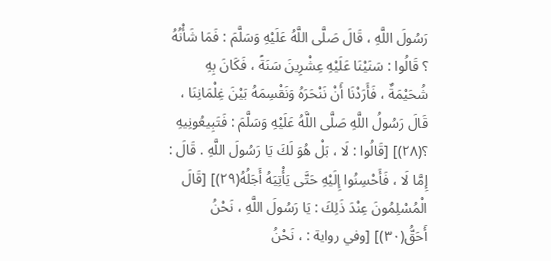رَسُولَ اللَّهِ ، قَالَ صَلَّى اللَّهُ عَلَيْهِ وَسَلَّمَ : فَمَا شَأْنُهُ ؟ قَالُوا : سَنَيْنَا عَلَيْهِ عِشْرِينَ سَنَةً ، فَكَانَ بِهِ شُحَيْمَةٌ ، فَأَرَدْنَا أَنْ نَنْحَرَهُ وَنَقْسِمَهُ بَيْنَ غِلْمَانِنَا ، قَالَ رَسُولُ اللَّهِ صَلَّى اللَّهُ عَلَيْهِ وَسَلَّمَ : فَتَبِيعُونِيهِ ؟(٢٨)] [قَالُوا : لَا ، بَلْ هُوَ لَكَ يَا رَسُولَ اللَّهِ . قَالَ : إِمَّا لَا ، فَأَحْسِنُوا إِلَيْهِ حَتَّى يَأْتِيَهُ أَجَلُهُ(٢٩)] [قَالَ الْمُسْلِمُونَ عِنْدَ ذَلِكَ : يَا رَسُولَ اللَّهِ ، نَحْنُ أَحَقُّ(٣٠)] [وفي رواية : ، نَحْنُ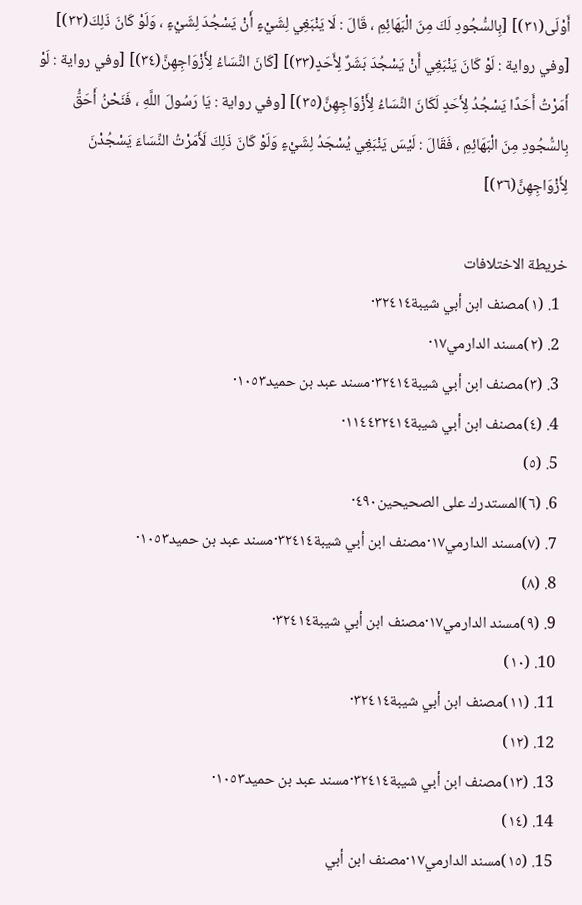أَوْلَى(٣١)] [بِالسُّجُودِ لَكَ مِنَ الْبَهَائِمِ ، قَالَ : لَا يَنْبَغِي لِشَيْءٍ أَنْ يَسْجُدَ لِشَيْءٍ ، وَلَوْ كَانَ ذَلِكَ(٣٢)] [وفي رواية : لَوْ كَانَ يَنْبَغِي أَنْ يَسْجُدَ بَشَرٌ لِأَحَدٍ(٣٣)] [كَانَ النِّسَاءُ لِأَزْوَاجِهِنَّ(٣٤)] [وفي رواية : لَوْ أَمَرْتُ أَحَدًا يَسْجُدُ لِأَحَدٍ لَكَانَ النِّسَاءُ لِأَزْوَاجِهِنَّ(٣٥)] [وفي رواية : يَا رَسُولَ اللَّهِ ، فَنَحْنُ أَحَقُّ بِالسُّجُودِ مِنَ الْبَهَائِمِ ، فَقَالَ : لَيْسَ يَنْبَغِي يُسْجَدُ لِشَيْءٍ وَلَوْ كَانَ ذَلِكَ لَأَمَرْتُ النِّسَاءَ يَسْجُدْنَ لِأَزْوَاجِهِنَّ(٣٦)]

خريطة الاختلافات
  1. (١)مصنف ابن أبي شيبة٣٢٤١٤·
  2. (٢)مسند الدارمي١٧·
  3. (٣)مصنف ابن أبي شيبة٣٢٤١٤·مسند عبد بن حميد١٠٥٣·
  4. (٤)مصنف ابن أبي شيبة١١٤٤٣٢٤١٤·
  5. (٥)
  6. (٦)المستدرك على الصحيحين٤٩٠·
  7. (٧)مسند الدارمي١٧·مصنف ابن أبي شيبة٣٢٤١٤·مسند عبد بن حميد١٠٥٣·
  8. (٨)
  9. (٩)مسند الدارمي١٧·مصنف ابن أبي شيبة٣٢٤١٤·
  10. (١٠)
  11. (١١)مصنف ابن أبي شيبة٣٢٤١٤·
  12. (١٢)
  13. (١٣)مصنف ابن أبي شيبة٣٢٤١٤·مسند عبد بن حميد١٠٥٣·
  14. (١٤)
  15. (١٥)مسند الدارمي١٧·مصنف ابن أبي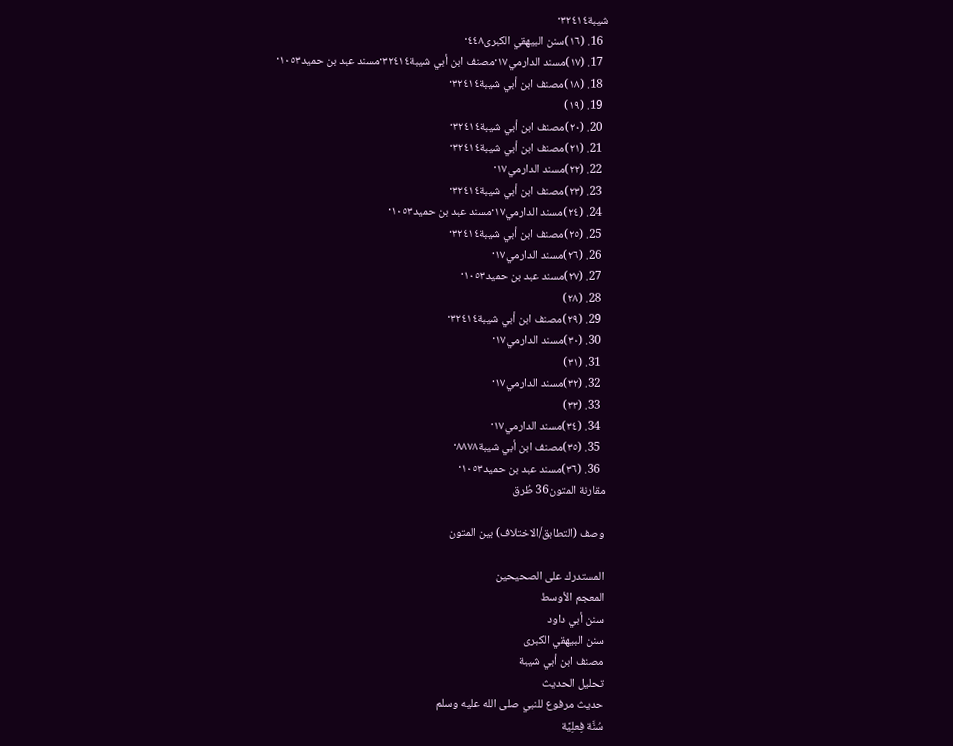شيبة٣٢٤١٤·
  16. (١٦)سنن البيهقي الكبرى٤٤٨·
  17. (١٧)مسند الدارمي١٧·مصنف ابن أبي شيبة٣٢٤١٤·مسند عبد بن حميد١٠٥٣·
  18. (١٨)مصنف ابن أبي شيبة٣٢٤١٤·
  19. (١٩)
  20. (٢٠)مصنف ابن أبي شيبة٣٢٤١٤·
  21. (٢١)مصنف ابن أبي شيبة٣٢٤١٤·
  22. (٢٢)مسند الدارمي١٧·
  23. (٢٣)مصنف ابن أبي شيبة٣٢٤١٤·
  24. (٢٤)مسند الدارمي١٧·مسند عبد بن حميد١٠٥٣·
  25. (٢٥)مصنف ابن أبي شيبة٣٢٤١٤·
  26. (٢٦)مسند الدارمي١٧·
  27. (٢٧)مسند عبد بن حميد١٠٥٣·
  28. (٢٨)
  29. (٢٩)مصنف ابن أبي شيبة٣٢٤١٤·
  30. (٣٠)مسند الدارمي١٧·
  31. (٣١)
  32. (٣٢)مسند الدارمي١٧·
  33. (٣٣)
  34. (٣٤)مسند الدارمي١٧·
  35. (٣٥)مصنف ابن أبي شيبة٨٨٧٨·
  36. (٣٦)مسند عبد بن حميد١٠٥٣·
مقارنة المتون36 طُرق

وصف (التطابق/الاختلاف) بين المتون

المستدرك على الصحيحين
المعجم الأوسط
سنن أبي داود
سنن البيهقي الكبرى
مصنف ابن أبي شيبة
تحليل الحديث
حديث مرفوع للنبي صلى الله عليه وسلم
سُنَّة فِعلِيَّة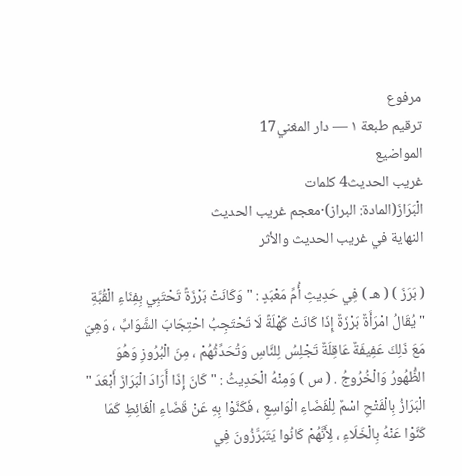مرفوع
ترقيم طبعة ١ — دار المغني17
المواضيع
غريب الحديث4 كلمات
الْبَرَازَ(المادة: البراز)·معجم غريب الحديث
النهاية في غريب الحديث والأثر

( بَرَزَ ) ( هـ ) فِي حَدِيثِ أُمِّ مَعْبَدٍ : " وَكَانَتْ بَرْزَةً تَحْتَبِي بِفِنَاءِ الْقُبَّةِ " يُقَالُ امْرَأَةٌ بَرْزَةٌ إِذَا كَانَتْ كَهْلَةً لَا تَحْتَجِبُ احْتِجَابَ الشَّوَابِّ ، وَهِيَ مَعَ ذَلِكَ عَفِيفَةٌ عَاقِلَةٌ تَجْلِسُ لِلنَّاسِ وَتُحَدِّثُهُمْ ، مِنَ الْبُرُوزِ وَهُوَ الظُّهُورُ وَالْخُرُوجُ . ( س ) وَمِنْهُ الْحَدِيثُ : " كَانَ إِذَا أَرَادَ الْبَرَازَ أَبْعَدَ " الْبَرَازُ بِالْفَتْحِ اسْمٌ لِلْفَضَاءِ الْوَاسِعِ ، فَكَنَّوْا بِهِ عَنْ قَضَاءِ الْغَائِطِ كَمَا كَنَّوْا عَنْهُ بِالْخَلَاءِ ، لِأَنَّهُمْ كَانُوا يَتَبَرَّزُونَ فِي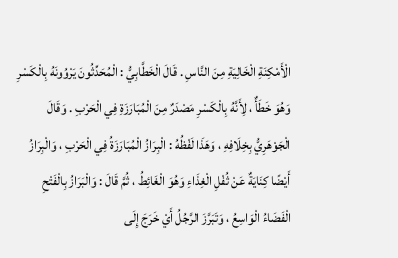الْأَمْكِنَةِ الْخَالِيَةِ مِنَ النَّاسِ . قَالَ الْخَطَّابِيُّ : الْمُحَدِّثُونَ يَرْوُونَهُ بِالْكَسْرِ وَهُوَ خَطَأٌ ، لِأَنَّهُ بِالْكَسْرِ مَصْدَرٌ مِنَ الْمُبَارَزَةِ فِي الْحَرْبِ . وَقَالَ الْجَوْهَرِيُّ بِخِلَافِهِ ، وَهَذَا لَفْظُهُ : الْبِرَازُ الْمُبَارَزَةُ فِي الْحَرْبِ ، وَالْبِرَازُ أَيْضًا كِنَايَةٌ عَنْ ثُفْلِ الْغِذَاءِ وَهُوَ الْغَائِطُ ، ثُمَّ قَالَ : وَالْبَرَازُ بِالْفَتْحِ الْفَضَاءُ الْوَاسِعُ ، وَتَبَرَّزَ الرَّجُلُ أَيْ خَرَجَ إِلَى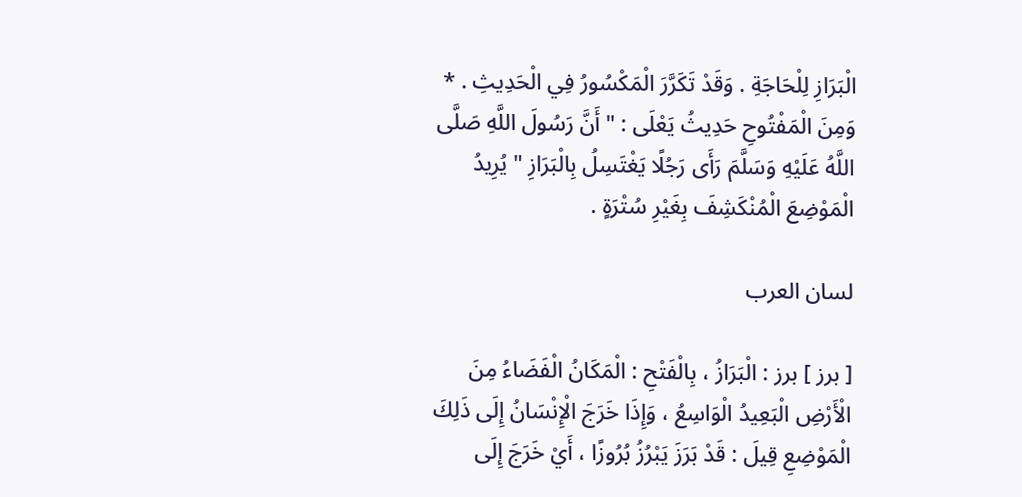الْبَرَازِ لِلْحَاجَةِ . وَقَدْ تَكَرَّرَ الْمَكْسُورُ فِي الْحَدِيثِ . * وَمِنَ الْمَفْتُوحِ حَدِيثُ يَعْلَى : " أَنَّ رَسُولَ اللَّهِ صَلَّى اللَّهُ عَلَيْهِ وَسَلَّمَ رَأَى رَجُلًا يَغْتَسِلُ بِالْبَرَازِ " يُرِيدُ الْمَوْضِعَ الْمُنْكَشِفَ بِغَيْرِ سُتْرَةٍ .

لسان العرب

[ برز ] برز : الْبَرَازُ ، بِالْفَتْحِ : الْمَكَانُ الْفَضَاءُ مِنَ الْأَرْضِ الْبَعِيدُ الْوَاسِعُ ، وَإِذَا خَرَجَ الْإِنْسَانُ إِلَى ذَلِكَ الْمَوْضِعِ قِيلَ : قَدْ بَرَزَ يَبْرُزُ بُرُوزًا ، أَيْ خَرَجَ إِلَى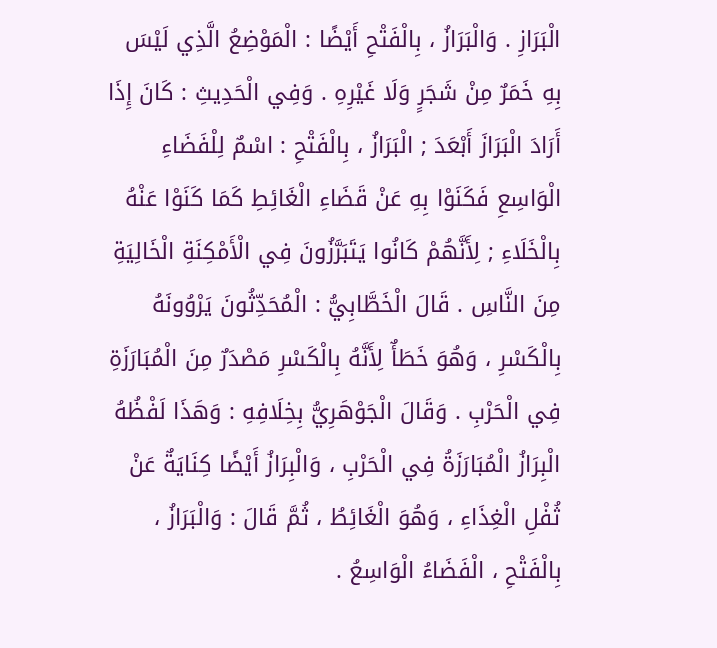الْبَرَازِ . وَالْبَرَازُ ، بِالْفَتْحِ أَيْضًا : الْمَوْضِعُ الَّذِي لَيْسَ بِهِ خَمَرٌ مِنْ شَجَرٍ وَلَا غَيْرِهِ . وَفِي الْحَدِيثِ : كَانَ إِذَا أَرَادَ الْبَرَازَ أَبْعَدَ ; الْبَرَازُ ، بِالْفَتْحِ : اسْمٌ لِلْفَضَاءِ الْوَاسِعِ فَكَنَوْا بِهِ عَنْ قَضَاءِ الْغَائِطِ كَمَا كَنَوْا عَنْهُ بِالْخَلَاءِ ; لِأَنَّهُمْ كَانُوا يَتَبَرَّزُونَ فِي الْأَمْكِنَةِ الْخَالِيَةِ مِنَ النَّاسِ . قَالَ الْخَطَّابِيُّ : الْمُحَدِّثُونَ يَرْوُونَهُ بِالْكَسْرِ ، وَهُوَ خَطَأٌ لِأَنَّهُ بِالْكَسْرِ مَصْدَرٌ مِنَ الْمُبَارَزَةِ فِي الْحَرْبِ . وَقَالَ الْجَوْهَرِيُّ بِخِلَافِهِ : وَهَذَا لَفْظُهُ الْبِرَازُ الْمُبَارَزَةُ فِي الْحَرْبِ ، وَالْبِرَازُ أَيْضًا كِنَايَةٌ عَنْ ثُفْلِ الْغِذَاءِ ، وَهُوَ الْغَائِطُ ، ثُمَّ قَالَ : وَالْبَرَازُ ، بِالْفَتْحِ ، الْفَضَاءُ الْوَاسِعُ .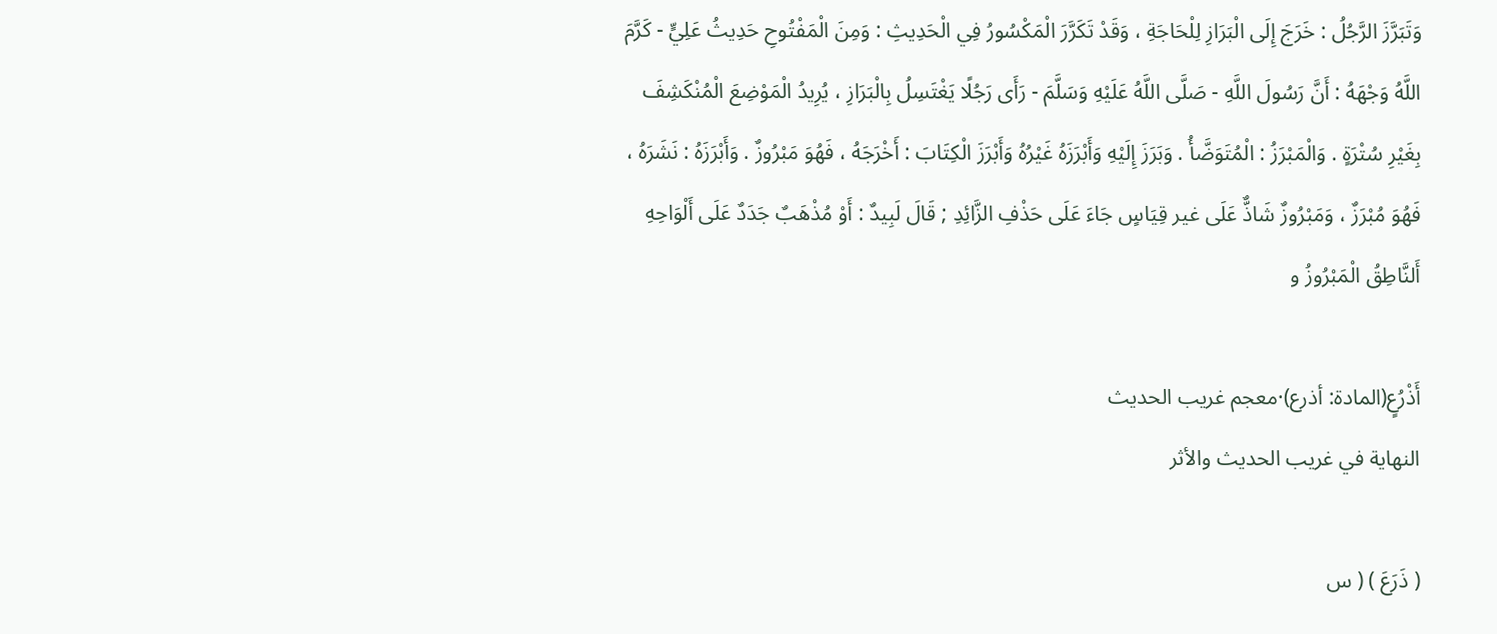وَتَبَرَّزَ الرَّجُلُ : خَرَجَ إِلَى الْبَرَازِ لِلْحَاجَةِ ، وَقَدْ تَكَرَّرَ الْمَكْسُورُ فِي الْحَدِيثِ : وَمِنَ الْمَفْتُوحِ حَدِيثُ عَلِيٍّ - كَرَّمَ اللَّهُ وَجْهَهُ : أَنَّ رَسُولَ اللَّهِ - صَلَّى اللَّهُ عَلَيْهِ وَسَلَّمَ - رَأَى رَجُلًا يَغْتَسِلُ بِالْبَرَازِ ، يُرِيدُ الْمَوْضِعَ الْمُنْكَشِفَ بِغَيْرِ سُتْرَةٍ . وَالْمَبْرَزُ : الْمُتَوَضَّأُ . وَبَرَزَ إِلَيْهِ وَأَبْرَزَهُ غَيْرُهُ وَأَبْرَزَ الْكِتَابَ : أَخْرَجَهُ ، فَهُوَ مَبْرُوزٌ . وَأَبْرَزَهُ : نَشَرَهُ ، فَهُوَ مُبْرَزٌ ، وَمَبْرُوزٌ شَاذٌّ عَلَى غير قِيَاسٍ جَاءَ عَلَى حَذْفِ الزَّائِدِ ; قَالَ لَبِيدٌ : أَوْ مُذْهَبٌ جَدَدٌ عَلَى أَلْوَاحِهِ أَلنَّاطِقُ الْمَبْرُوزُ و

أَذْرُعٍ(المادة: أذرع)·معجم غريب الحديث
النهاية في غريب الحديث والأثر

( ذَرَعَ ) ( س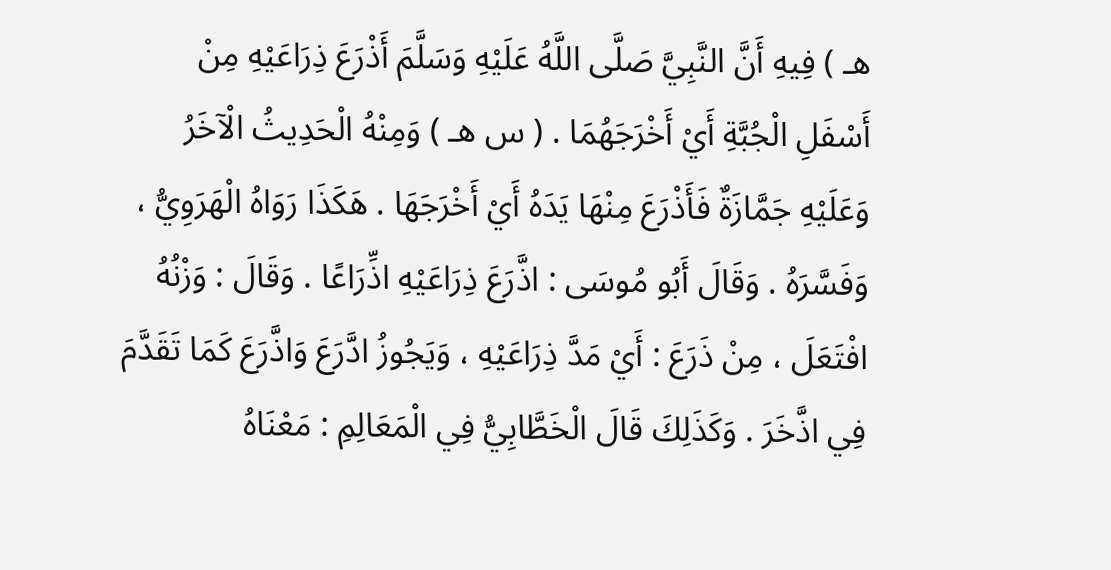هـ ) فِيهِ أَنَّ النَّبِيَّ صَلَّى اللَّهُ عَلَيْهِ وَسَلَّمَ أَذْرَعَ ذِرَاعَيْهِ مِنْ أَسْفَلِ الْجُبَّةِ أَيْ أَخْرَجَهُمَا . ( س هـ ) وَمِنْهُ الْحَدِيثُ الْآخَرُ وَعَلَيْهِ جَمَّازَةٌ فَأَذْرَعَ مِنْهَا يَدَهُ أَيْ أَخْرَجَهَا . هَكَذَا رَوَاهُ الْهَرَوِيُّ ، وَفَسَّرَهُ . وَقَالَ أَبُو مُوسَى : اذَّرَعَ ذِرَاعَيْهِ اذِّرَاعًا . وَقَالَ : وَزْنُهُ افْتَعَلَ ، مِنْ ذَرَعَ : أَيْ مَدَّ ذِرَاعَيْهِ ، وَيَجُوزُ ادَّرَعَ وَاذَّرَعَ كَمَا تَقَدَّمَ فِي اذَّخَرَ . وَكَذَلِكَ قَالَ الْخَطَّابِيُّ فِي الْمَعَالِمِ : مَعْنَاهُ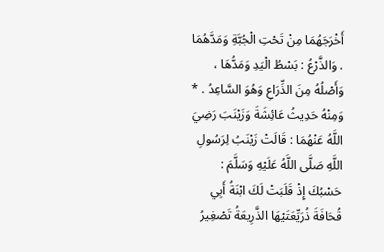أَخْرَجَهُمَا مِنْ تَحْتِ الْجُبَّةِ وَمَدَّهُمَا . وَالذَّرْعُ : بَسْطُ الْيَدِ وَمَدُّهَا ، وَأَصْلُهُ مِنَ الذِّرَاعِ وَهُوَ السَّاعِدُ . * وَمِنْهُ حَدِيثُ عَائِشَةَ وَزَيْنَبَ رَضِيَ اللَّهُ عَنْهُمَا : قَالَتْ زَيْنَبُ لِرَسُولِ اللَّهِ صَلَّى اللَّهُ عَلَيْهِ وَسَلَّمَ : حَسْبُكَ إِذْ قَلَبَتْ لَكَ ابْنَةُ أَبِي قُحَافَةَ ذُرَيِّعَتَيْهَا الذَّرِيعَةُ تَصْغِيرُ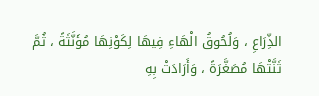الذِّرَاعِ ، وَلُحُوقُ الْهَاءِ فِيهَا لِكَوْنِهَا مُؤَنَّثَةً ، ثُمَّ ثَنَّتْهَا مُصَغَّرَةً ، وَأَرَادَتْ بِهِ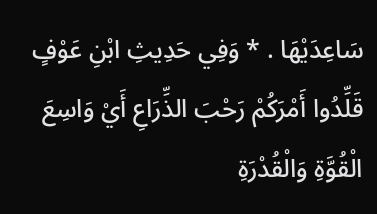سَاعِدَيْهَا . * وَفِي حَدِيثِ ابْنِ عَوْفٍ قَلِّدُوا أَمْرَكُمْ رَحْبَ الذِّرَاعِ أَيْ وَاسِعَ الْقُوَّةِ وَالْقُدْرَةِ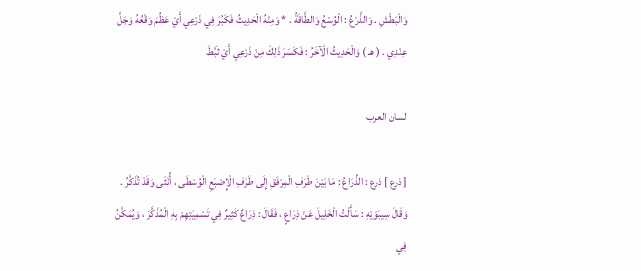وَالْبَطْشِ . وَالذَّرْعُ : الْوُسْعُ وَالطَّاقَةُ . * وَمِنْهُ الْحَدِيثُ فَكَبُرَ فِي ذَرْعِي أَيْ عَظُمَ وَقْعُهُ وَجَلَّ عِنْدِي . ( هـ ) وَالْحَدِيثُ الْآخَرُ : فَكَسَرَ ذَلِكَ مِنْ ذَرْعِي أَيْ ثَبَّطَ

لسان العرب

[ ذرع ] ذرع : الذِّرَاعُ : مَا بَيْنَ طَرَفِ الْمِرْفَقِ إِلَى طَرَفِ الْإِصْبَعِ الْوُسْطَى ، أُنْثَى وَقَدْ تُذَكَّرُ . وَقَالَ سِيبَوَيْهِ : سَأَلْتُ الْخَلِيلَ عَنْ ذِرَاعٍ ، فَقَالَ : ذِرَاعٌ كَثِيرٌ فِي تَسْمِيَتِهِمْ بِهِ الْمُذَكَّرَ ، وَيُمَكَّنُ فِي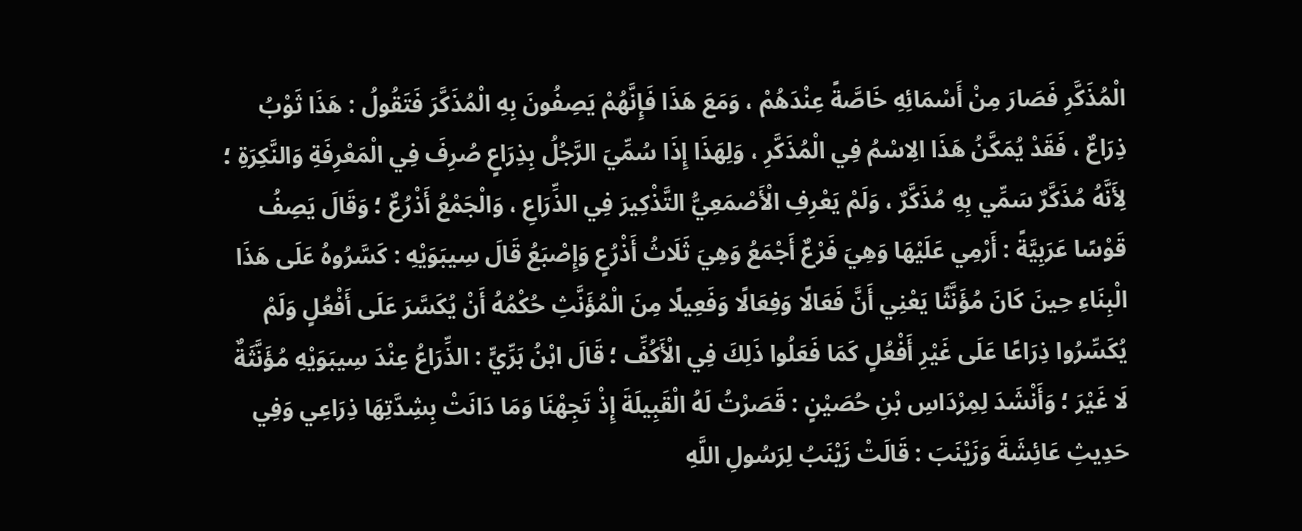الْمُذَكَّرِ فَصَارَ مِنْ أَسْمَائِهِ خَاصَّةً عِنْدَهُمْ ، وَمَعَ هَذَا فَإِنَّهُمْ يَصِفُونَ بِهِ الْمُذَكَّرَ فَتَقُولُ : هَذَا ثَوْبُ ذِرَاعٌ ، فَقَدْ يُمَكَّنُ هَذَا الِاسْمُ فِي الْمُذَكَّرِ ، وَلِهَذَا إِذَا سُمِّيَ الرَّجُلُ بِذِرَاعٍ صُرِفَ فِي الْمَعْرِفَةِ وَالنَّكِرَةِ ؛ لِأَنَّهُ مُذَكَّرٌ سَمِّي بِهِ مُذَكَّرٌ ، وَلَمْ يَعْرِفِ الْأَصْمَعِيُّ التَّذْكِيرَ فِي الذِّرَاعِ ، وَالْجَمْعُ أَذْرُعٌ ؛ وَقَالَ يَصِفُ قَوْسًا عَرَبِيَّةً : أَرْمِي عَلَيْهَا وَهِيَ فَرْعٌ أَجْمَعُ وَهِيَ ثَلَاثُ أَذْرُعٍ وَإِصْبَعُ قَالَ سِيبَوَيْهِ : كَسَّرُوهُ عَلَى هَذَا الْبِنَاءِ حِينَ كَانَ مُؤَنَّثًا يَعْنِي أَنَّ فَعَالًا وَفِعَالًا وَفَعِيلًا مِنَ الْمُؤَنَّثِ حُكْمُهُ أَنْ يُكَسَّرَ عَلَى أَفْعُلٍ وَلَمْ يُكَسِّرُوا ذِرَاعًا عَلَى غَيْرِ أَفْعُلٍ كَمَا فَعَلُوا ذَلِكَ فِي الْأَكُفِّ ؛ قَالَ ابْنُ بَرِّيٍّ : الذِّرَاعُ عِنْدَ سِيبَوَيْهِ مُؤَنَّثَةٌ لَا غَيْرَ ؛ وَأَنْشَدَ لِمِرْدَاسِ بْنِ حُصَيْنٍ : قَصَرْتُ لَهُ الْقَبِيلَةَ إِذْ تَجِهْنَا وَمَا دَانَتْ بِشِدَّتِهَا ذِرَاعِي وَفِي حَدِيثِ عَائِشَةَ وَزَيْنَبَ : قَالَتْ زَيْنَبُ لِرَسُولِ اللَّهِ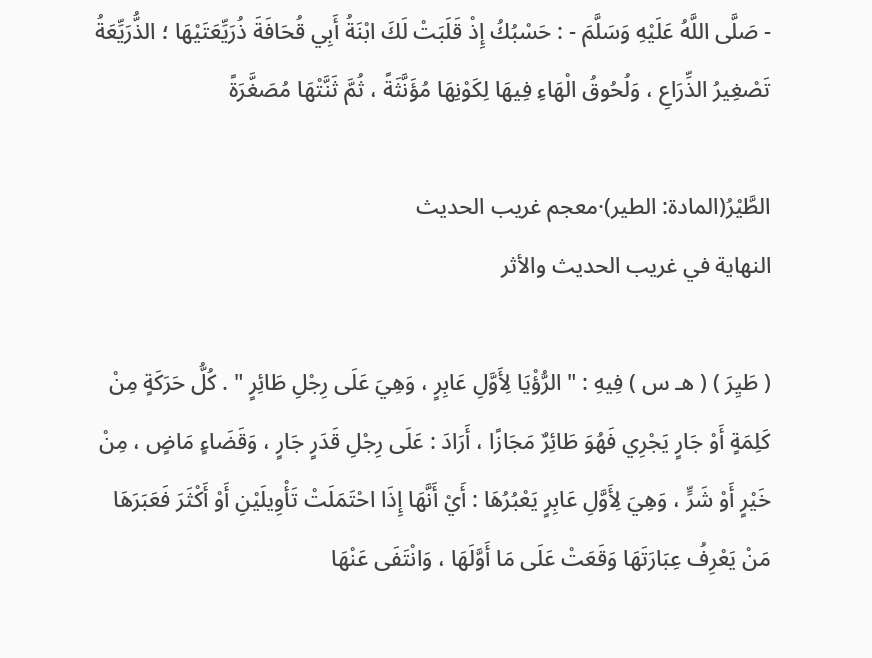- صَلَّى اللَّهُ عَلَيْهِ وَسَلَّمَ - : حَسْبُكُ إِذْ قَلَبَتْ لَكَ ابْنَةُ أَبِي قُحَافَةَ ذُرَيِّعَتَيْهَا ؛ الذُّرَيِّعَةُ تَصْغِيرُ الذِّرَاعِ ، وَلُحُوقُ الْهَاءِ فِيهَا لِكَوْنِهَا مُؤَنَّثَةً ، ثُمَّ ثَنَّتْهَا مُصَغَّرَةً

الطَّيْرُ(المادة: الطير)·معجم غريب الحديث
النهاية في غريب الحديث والأثر

( طَيِرَ ) ( هـ س ) فِيهِ : " الرُّؤْيَا لِأَوَّلِ عَابِرٍ ، وَهِيَ عَلَى رِجْلِ طَائِرٍ " . كُلُّ حَرَكَةٍ مِنْ كَلِمَةٍ أَوْ جَارٍ يَجْرِي فَهُوَ طَائِرٌ مَجَازًا ، أَرَادَ : عَلَى رِجْلِ قَدَرٍ جَارٍ ، وَقَضَاءٍ مَاضٍ ، مِنْ خَيْرٍ أَوْ شَرٍّ ، وَهِيَ لِأَوَّلِ عَابِرٍ يَعْبُرُهَا : أَيْ أَنَّهَا إِذَا احْتَمَلَتْ تَأْوِيلَيْنِ أَوْ أَكْثَرَ فَعَبَرَهَا مَنْ يَعْرِفُ عِبَارَتَهَا وَقَعَتْ عَلَى مَا أَوَّلَهَا ، وَانْتَفَى عَنْهَا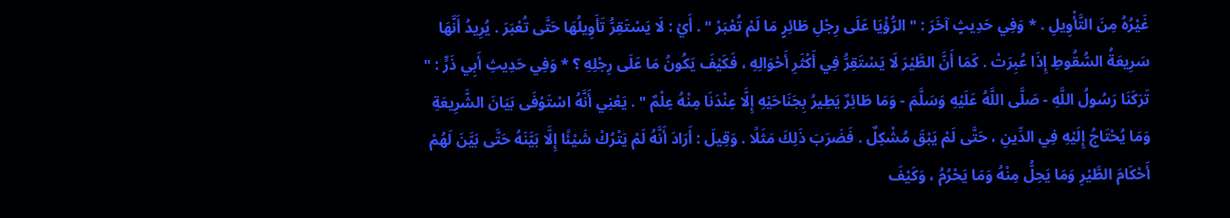غَيْرُهُ مِنَ التَّأْوِيلِ . * وَفِي حَدِيثٍ آخَرَ : " الرُّؤْيَا عَلَى رِجْلِ طَائِرٍ مَا لَمْ تُعْبَرْ " . أَيْ : لَا يَسْتَقِرُّ تَأَوِيلُهَا حَتَّى تُعْبَرَ . يُرِيدُ أَنَّهَا سَرِيعَةُ السُّقُوطِ إِذَا عُبِرَتْ . كَمَا أَنَّ الطَّيْرَ لَا يَسْتَقِرُّ فِي أَكْثَرِ أَحْوَالِهِ ، فَكَيْفَ يَكُونُ مَا عَلَى رِجْلِهِ ؟ * وَفِي حَدِيثِ أَبِي ذَرٍّ : " تَرَكَنَا رَسُولُ اللَّهِ - صَلَّى اللَّهُ عَلَيْهِ وَسَلَّمَ - وَمَا طَائِرٌ يَطِيرُ بِجَنَاحَيْهِ إِلَّا عِنْدَنَا مِنْهُ عِلْمٌ " . يَعْنِي أَنَّهُ اسْتَوْفَى بَيَانَ الشَّرِيعَةِ وَمَا يُحْتَاجُ إِلَيْهِ فِي الدِّينِ ، حَتَّى لَمْ يَبْقَ مُشْكِلٌ . فَضَرَبَ ذَلِكَ مَثَلًا . وَقِيلَ : أَرَادَ أَنَّهُ لَمْ يَتْرُكْ شَيْئًا إِلَّا بَيَّنَهُ حَتَّى بَيَّنَ لَهُمْ أَحْكَامَ الطَّيْرِ وَمَا يَحِلُّ مِنْهُ وَمَا يَحْرُمُ ، وَكَيْفَ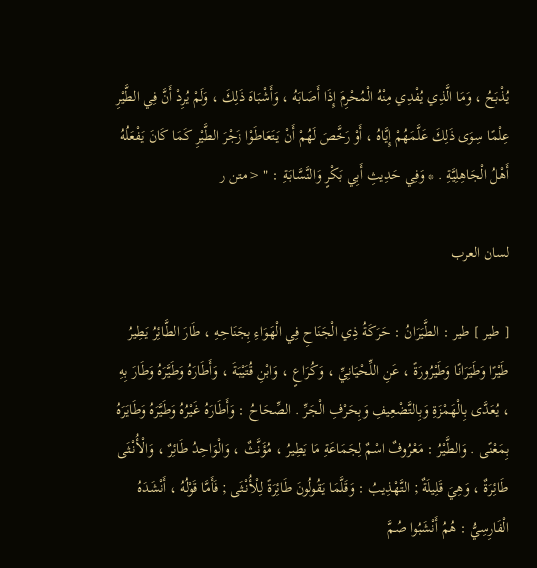يُذْبَحُ ، وَمَا الَّذِي يُفْدِي مِنْهُ الْمُحْرِمَ إِذَا أَصَابَهُ ، وَأَشْبَاهَ ذَلِكَ ، وَلَمْ يُرِدْ أَنَّ فِي الطَّيْرِ عِلْمًا سِوَى ذَلِكَ عَلَّمَهُمْ إِيَّاهُ ، أَوْ رَخَّصَ لَهُمْ أَنْ يَتَعَاطَوْا زَجْرَ الطَّيْرِ كَمَا كَانَ يَفْعَلُهُ أَهْلُ الْجَاهِلِيَّةِ . * وَفِي حَدِيثِ أَبِي بَكْرٍ وَالنَّسَّابَةِ : " <متن ر

لسان العرب

[ طير ] طير : الطَّيَرَانُ : حَرَكَةُ ذِي الْجَنَاحِ فِي الْهَوَاءِ بِجَنَاحِهِ ، طَارَ الطَّائِرُ يَطِيرُ طَيْرًا وَطَيَرَانًا وَطَيْرُورَةً ، عَنِ اللِّحْيَانِيِّ ، وَكُرَاعٍ ، وَابْنِ قُتَيْبَةَ ، وَأَطَارَهُ وَطَيَّرَهُ وَطَارَ بِهِ ، يُعَدَّى بِالْهَمْزَةِ وَبِالتَّضْعِيفِ وَبِحَرْفِ الْجَرِّ . الصِّحَاحُ : وَأَطَارَهُ غَيْرُهُ وَطَيَّرَهُ وَطَايَرَهُ بِمَعْنًى . وَالطَّيْرُ : مَعْرُوفٌ اسْمٌ لِجَمَاعَةِ مَا يَطِيرُ ، مُؤَنَّثٌ ، وَالْوَاحِدُ طَائِرٌ ، وَالْأُنْثَى طَائِرَةٌ ، وَهِيَ قَلِيلَةٌ ; التَّهْذِيبُ : وَقَلَّمَا يَقُولُونَ طَائِرَةً لِلْأُنْثَى ; فَأَمَّا قَوْلُهُ ، أَنْشَدَهُ الْفَارِسِيُّ : هُمُ أَنْشَبُوا صُمَّ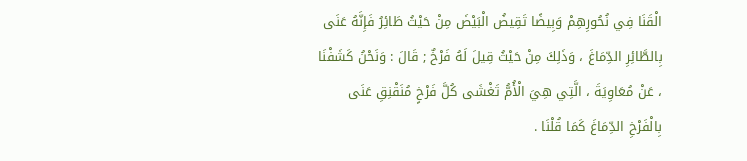الْقَنَا فِي نُحُورِهِمْ وَبِيضًا تَقِيضُ الْبَيْضَ مِنْ حَيْثُ طَائِرُ فَإِنَّهُ عَنَى بِالطَّائِرِ الدِّمَاغَ ، وَذَلِكَ مِنْ حَيْثُ قِيلَ لَهُ فَرْخٌ ; قَالَ : وَنَحْنُ كَشَفْنَا ، عَنْ مُعَاوِيَةَ ، الَّتِي هِيَ الْأُمُّ تَغْشَى كُلَّ فَرْخٍ مُنَقْنِقِ عَنَى بِالْفَرْخِ الدِّمَاغَ كَمَا قُلْنَا .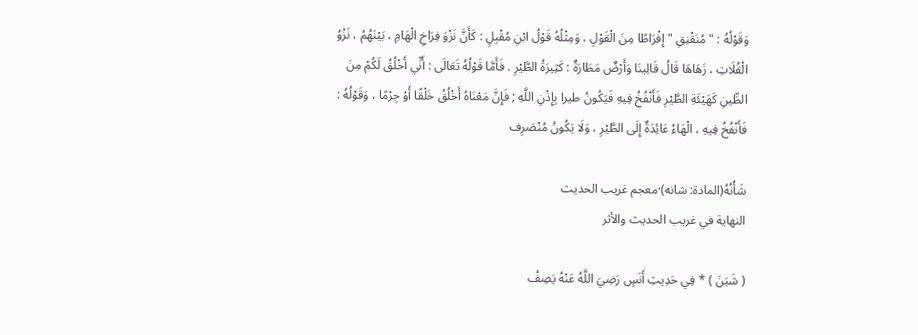وَقَوْلُهُ : " مُنَقْنِقِ " إِفْرَاطًا مِنَ الْقَوْلِ ، وَمِثْلُهُ قَوْلُ ابْنِ مُقْبِلٍ : كَأَنَّ نَزْوَ فِرَاخِ الْهَامِ ، بَيْنَهُمُ ، نَزْوُ الْقُلَاتِ ، زَهَاهَا قَالُ قَالِينَا وَأَرْضٌ مَطَارَةٌ : كَثِيرَةُ الطَّيْرِ . فَأَمَّا قَوْلُهُ تَعَالَى : أَنِّي أَخْلُقُ لَكُمْ مِنَ الطِّينِ كَهَيْئَةِ الطَّيْرِ فَأَنْفُخُ فِيهِ فَيَكُونُ طيرا بِإِذْنِ اللَّهِ ; فَإِنَّ مَعْنَاهُ أَخْلُقُ خَلْقًا أَوْ جِرْمًا ، وَقَوْلُهُ : فَأَنْفُخُ فِيهِ ، الْهَاءُ عَائِدَةٌ إِلَى الطَّيْرِ ، وَلَا يَكُونُ مُنْصَرِف

شَأْنُهُ(المادة: شانه)·معجم غريب الحديث
النهاية في غريب الحديث والأثر

( شَيَنَ ) * فِي حَدِيثِ أَنَسٍ رَضِيَ اللَّهُ عَنْهُ يَصِفُ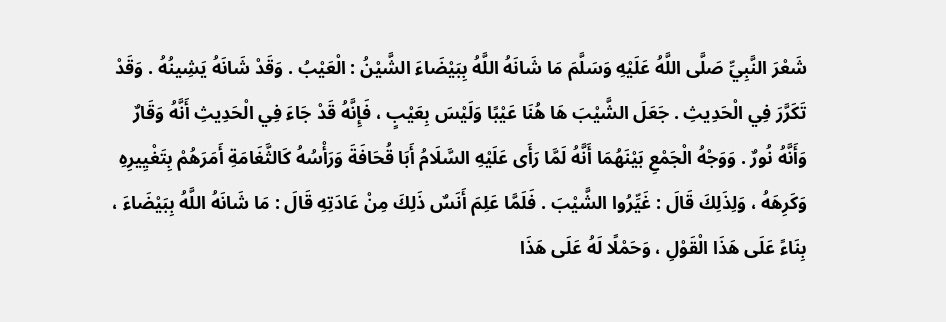شَعْرَ النَّبِيِّ صَلَّى اللَّهُ عَلَيْهِ وَسَلَّمَ مَا شَانَهُ اللَّهُ بِبَيْضَاءَ الشَّيْنُ : الْعَيْبُ . وَقَدْ شَانَهُ يَشِينُهُ . وَقَدْ تَكَرَّرَ فِي الْحَدِيثِ . جَعَلَ الشَّيْبَ هَا هُنَا عَيْبًا وَلَيْسَ بِعَيْبٍ ، فَإِنَّهُ قَدْ جَاءَ فِي الْحَدِيثِ أَنَّهُ وَقَارٌ وَأَنَّهُ نُورٌ . وَوَجْهُ الْجَمْعِ بَيْنَهُمَا أَنَّهُ لَمَّا رَأَى عَلَيْهِ السَّلَامُ أَبَا قُحَافَةَ وَرَأْسُهُ كَالثَّغَامَةِ أَمَرَهُمْ بِتَغْيِيرِهِ وَكَرِهَهُ ، وَلِذَلِكَ قَالَ : غَيِّرُوا الشَّيْبَ . فَلَمَّا عَلِمَ أَنَسٌ ذَلِكَ مِنْ عَادَتِهِ قَالَ : مَا شَانَهُ اللَّهُ بِبَيْضَاءَ ، بِنَاءً عَلَى هَذَا الْقَوْلِ ، وَحَمْلًا لَهُ عَلَى هَذَا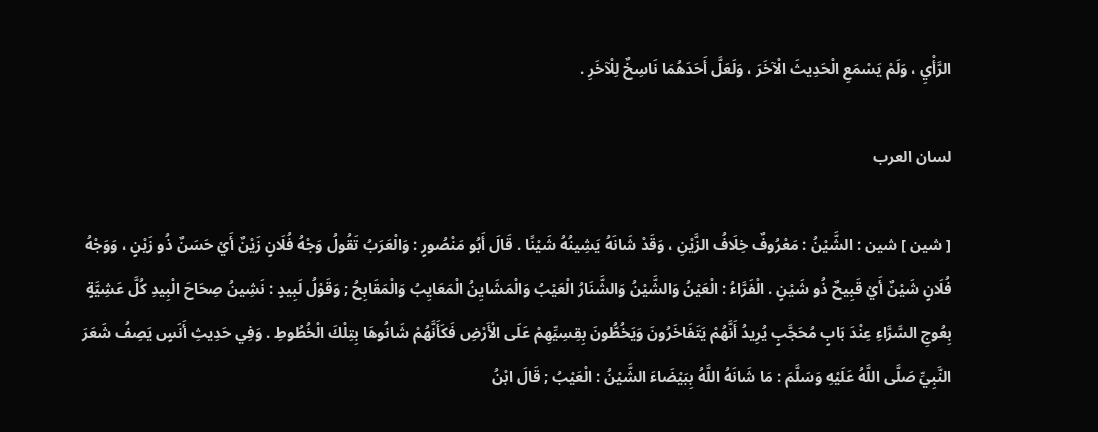الرَّأْيِ ، وَلَمْ يَسْمَعِ الْحَدِيثَ الْآخَرَ ، وَلَعَلَّ أَحَدَهُمَا نَاسِخٌ لِلْآخَرِ .

لسان العرب

[ شين ] شين : الشَّيْنُ : مَعْرُوفٌ خِلَافُ الزَّيْنِ ، وَقَدْ شَانَهُ يَشِينُهُ شَيْنًا . قَالَ أَبُو مَنْصُورٍ : وَالْعَرَبُ تَقُولُ وَجْهُ فُلَانٍ زَيْنٌ أَيْ حَسَنٌ ذُو زَيْنٍ ، وَوَجْهُ فُلَانٍ شَيْنٌ أَيْ قَبِيحٌ ذُو شَيْنٍ . الْفَرَّاءُ : الْعَيْنُ وَالشَّيْنُ وَالشَّنَارُ الْعَيْبُ وَالْمَشَايِنُ الْمَعَايِبُ وَالْمَقَابِحُ ; وَقَوْلُ لَبِيدٍ : نَشِينُ صِحَاحَ الْبِيدِ كُلَّ عَشِيَّةٍ بِعُوجِ السَّرَّاءِ عِنْدَ بَابٍ مُحَجَّبٍ يُرِيدُ أَنَّهُمْ يَتَفَاخَرُونَ وَيَخُطُّونَ بِقِسِيِّهِمْ عَلَى الْأَرْضِ فَكَأَنَّهُمْ شَانُوهَا بِتِلْكَ الْخُطُوطِ . وَفِي حَدِيثِ أَنَسٍ يَصِفُ شَعَرَ النَّبِيِّ صَلَّى اللَّهُ عَلَيْهِ وَسَلَّمَ : مَا شَانَهُ اللَّهُ بِبَيْضَاءَ الشَّيْنُ : الْعَيْبُ ; قَالَ ابْنُ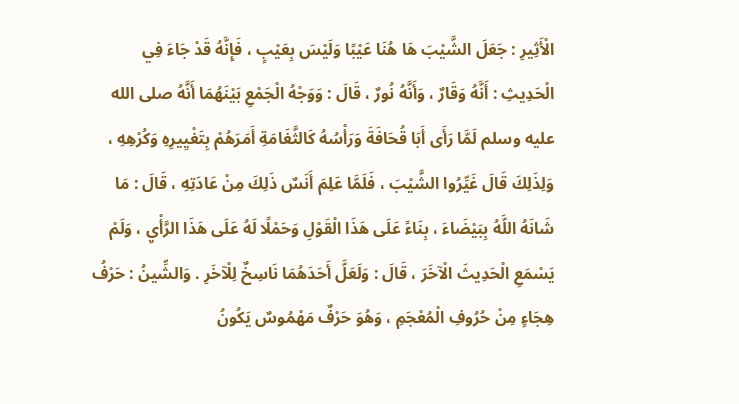الْأَثِيرِ : جَعَلَ الشَّيْبَ هَا هُنَا عَيْبًا وَلَيْسَ بِعَيْبٍ ، فَإِنَّهُ قَدْ جَاءَ فِي الْحَدِيثِ : أَنَّهُ وَقَارٌ ، وَأَنَّهُ نُورٌ ، قَالَ : وَوَجْهُ الْجَمْعِ بَيْنَهُمَا أَنَّهُ صلى الله عليه وسلم لَمَّا رَأَى أَبَا قُحَافَةَ وَرَأْسُهُ كَالثَّغَامَةِ أَمَرَهُمْ بِتَغْيِيرِهِ وَكُرْهِهِ ، وَلِذَلِكَ قَالَ غَيِّرُوا الشَّيْبَ ، فَلَمَّا عَلِمَ أَنَسٌ ذَلِكَ مِنْ عَادَتِهِ ، قَالَ : مَا شَانَهُ اللَّهُ بِبَيْضَاءَ ، بِنَاءً عَلَى هَذَا الْقَوْلِ وَحَمْلًا لَهُ عَلَى هَذَا الرَّأْيِ ، وَلَمْ يَسْمَعِ الْحَدِيثَ الْآخَرَ ، قَالَ : وَلَعَلَّ أَحَدَهُمَا نَاسِخٌ لِلْآخَرِ . وَالشِّينُ : حَرْفُ هِجَاءٍ مِنْ حُرُوفِ الْمُعْجَمِ ، وَهُوَ حَرْفٌ مَهْمُوسٌ يَكُونُ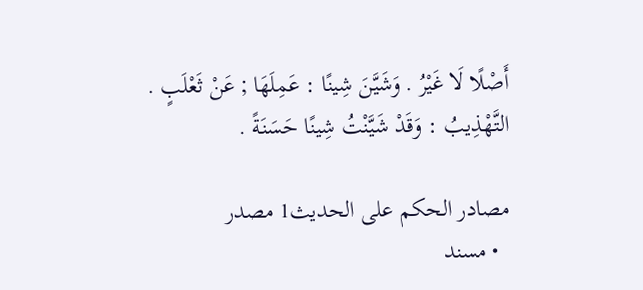أَصْلًا لَا غَيْرُ . وَشَيَّنَ شِينًا : عَمِلَهَا ; عَنْ ثَعْلَبٍ . التَّهْذِيبُ : وَقَدْ شَيَّنْتُ شِينًا حَسَنَةً .

مصادر الحكم على الحديث1 مصدر
  • مسند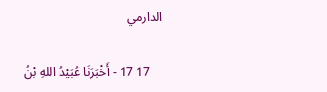الدارمي

    17 17 - أَخْبَرَنَا عُبَيْدُ اللهِ بْنُ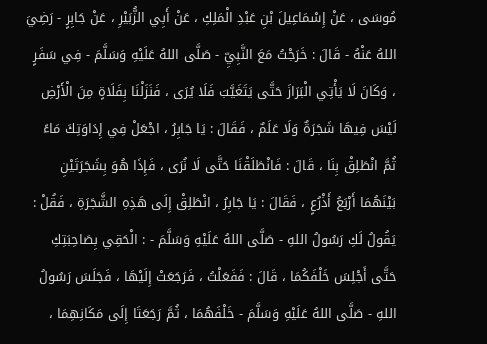مُوسَى ، عَنْ إِسْمَاعِيلَ بْنِ عَبْدِ الْمَلِكِ ، عَنْ أَبِي الزُّبَيْرِ ، عَنْ جَابِرٍ - رَضِيَ اللهُ عَنْهُ - قَالَ : خَرَجْتُ مَعَ النَّبِيِّ - صَلَّى اللهُ عَلَيْهِ وَسَلَّمَ - فِي سَفَرٍ ، وَكَانَ لَا يَأْتِي الْبَرَازَ حَتَّى يَتَغَيَّبَ فَلَا يُرَى ، فَنَزَلْنَا بِفَلَاةٍ مِنَ الْأَرْضِ لَيْسَ فِيهَا شَجَرَةٌ وَلَا عَلَمٌ ، فَقَالَ : يَا جَابِرُ ، اجْعَلْ فِي إِدَاوَتِكَ مَاءً ثُمَّ انْطَلِقْ بِنَا ، قَالَ : فَانْطَلَقْنَا حَتَّى لَا نُرَى ، فَإِذَا هُوَ بِشَجَرَتَيْنِ بَيْنَهُمَا أَرْبَعُ أَذْرُعٍ ، فَقَالَ : يَا جَابِرُ ، انْطَلِقْ إِلَى هَذِهِ الشَّجَرَةِ ، فَقُلْ : يَقُولُ لَكِ رَسُولُ اللهِ - صَلَّى اللهُ عَلَيْهِ وَسَلَّمَ - : الْحَقِي بِصَاحِبَتِكِ حَتَّى أَجْلِسَ خَلْفَكُمَا ، قَالَ : فَفَعَلْتُ ، فَرَجَعَتْ إِلَيْهَا ، فَجَلَسَ رَسُولُ اللهِ - صَلَّى اللهُ عَلَيْهِ وَسَلَّمَ - خَلْفَهُمَا ، ثُمَّ رَجَعَتَا إِلَى مَكَانِهِمَا ،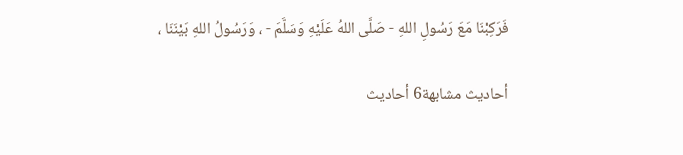فَرَكِبْنَا مَعَ رَسُولِ اللهِ - صَلَّى اللهُ عَلَيْهِ وَسَلَّمَ - ، وَرَسُولُ اللهِ بَيْنَنَا ،

أحاديث مشابهة6 أحاديث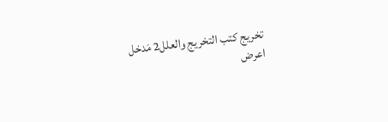تخريج كتب التخريج والعلل2 مَدخل
اعرض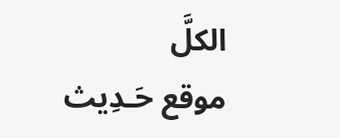الكلَّ
موقع حَـدِيث